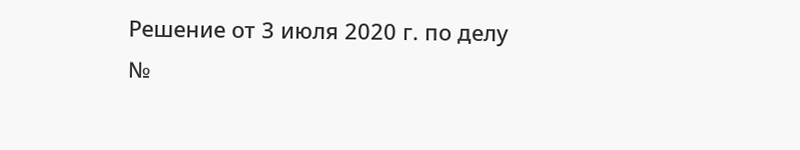Решение от 3 июля 2020 г. по делу №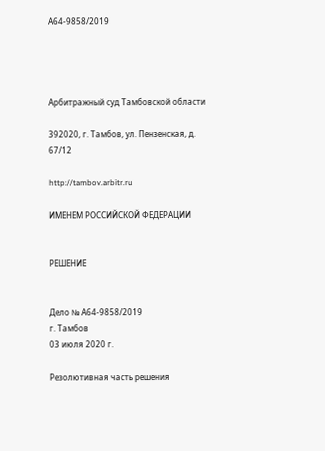А64-9858/2019




Арбитражный суд Тамбовской области

392020, г. Тамбов, ул. Пензенская, д. 67/12

http://tambov.arbitr.ru

ИМЕНЕМ РОССИЙСКОЙ ФЕДЕРАЦИИ


РЕШЕНИЕ


Дело № А64-9858/2019
г. Тамбов
03 июля 2020 г.

Резолютивная часть решения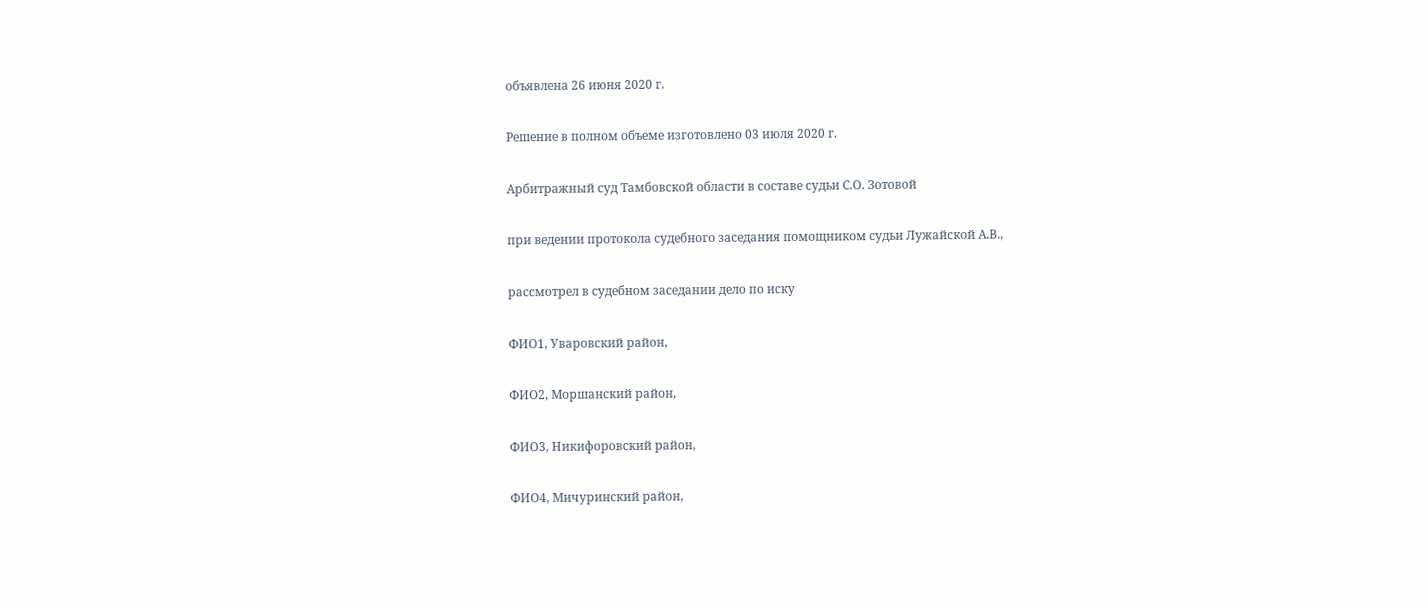объявлена 26 июня 2020 г.

Решение в полном объеме изготовлено 03 июля 2020 г.

Арбитражный суд Тамбовской области в составе судьи С.О. Зотовой

при ведении протокола судебного заседания помощником судьи Лужайской А.В.,

рассмотрел в судебном заседании дело по иску

ФИО1, Уваровский район,

ФИО2, Моршанский район,

ФИО3, Никифоровский район,

ФИО4, Мичуринский район,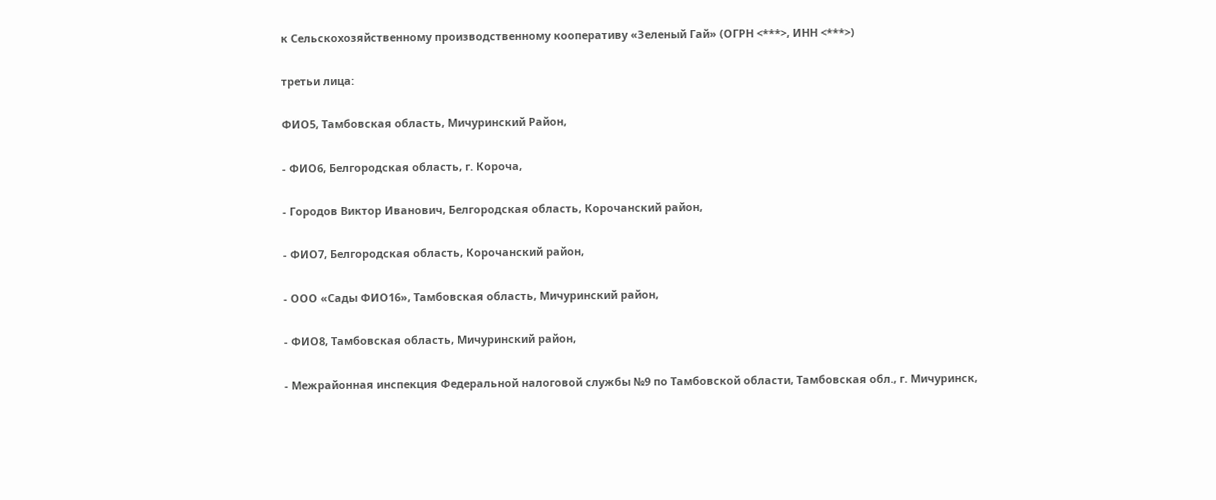к Сельскохозяйственному производственному кооперативу «Зеленый Гай» (ОГРН <***>, ИНН <***>)

третьи лица:

ФИО5, Тамбовская область, Мичуринский Район,

- ФИО6, Белгородская область, г. Короча,

- Городов Виктор Иванович, Белгородская область, Корочанский район,

- ФИО7, Белгородская область, Корочанский район,

- ООО «Сады ФИО16», Тамбовская область, Мичуринский район,

- ФИО8, Тамбовская область, Мичуринский район,

- Межрайонная инспекция Федеральной налоговой службы №9 по Тамбовской области, Тамбовская обл., г. Мичуринск,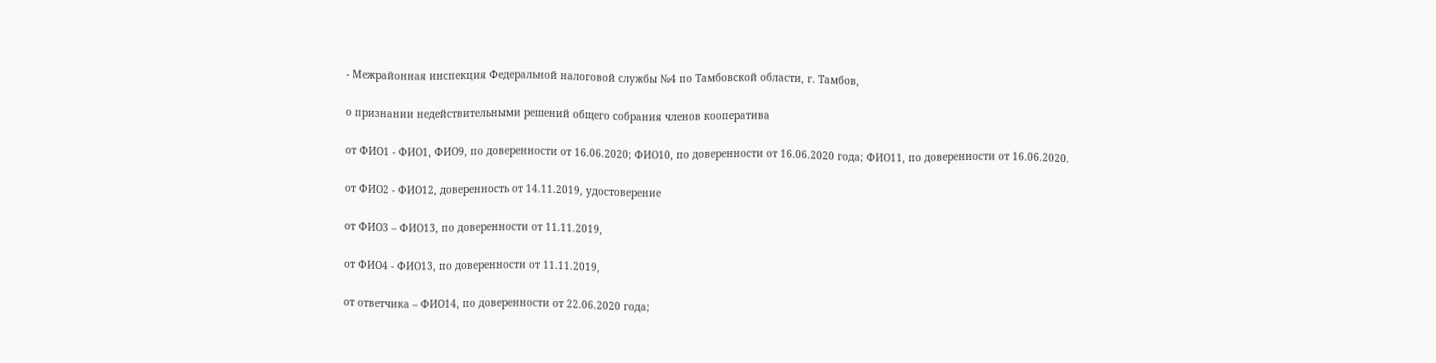- Межрайонная инспекция Федеральной налоговой службы №4 по Тамбовской области, г. Тамбов,

о признании недействительными решений общего собрания членов кооператива

от ФИО1 - ФИО1, ФИО9, по доверенности от 16.06.2020; ФИО10, по доверенности от 16.06.2020 года; ФИО11, по доверенности от 16.06.2020.

от ФИО2 - ФИО12, доверенность от 14.11.2019, удостоверение

от ФИО3 – ФИО13, по доверенности от 11.11.2019,

от ФИО4 - ФИО13, по доверенности от 11.11.2019,

от ответчика – ФИО14, по доверенности от 22.06.2020 года;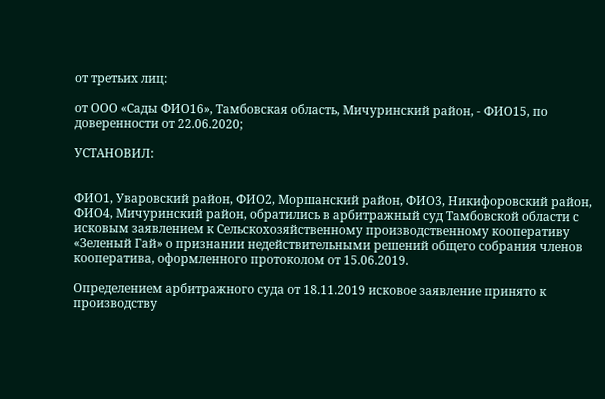от третьих лиц:

от ООО «Сады ФИО16», Тамбовская область, Мичуринский район, - ФИО15, по доверенности от 22.06.2020;

УСТАНОВИЛ:


ФИО1, Уваровский район, ФИО2, Моршанский район, ФИО3, Никифоровский район, ФИО4, Мичуринский район, обратились в арбитражный суд Тамбовской области с исковым заявлением к Сельскохозяйственному производственному кооперативу «Зеленый Гай» о признании недействительными решений общего собрания членов кооператива, оформленного протоколом от 15.06.2019.

Определением арбитражного суда от 18.11.2019 исковое заявление принято к производству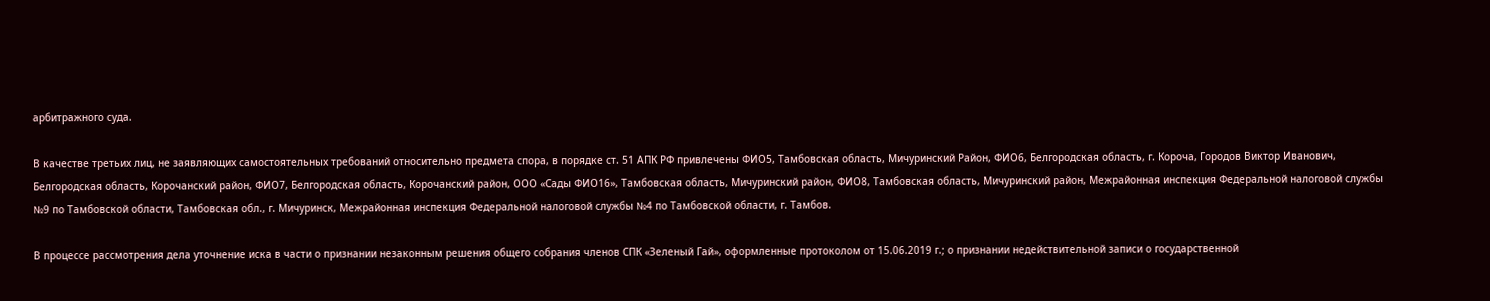арбитражного суда.

В качестве третьих лиц, не заявляющих самостоятельных требований относительно предмета спора, в порядке ст. 51 АПК РФ привлечены ФИО5, Тамбовская область, Мичуринский Район, ФИО6, Белгородская область, г. Короча, Городов Виктор Иванович, Белгородская область, Корочанский район, ФИО7, Белгородская область, Корочанский район, ООО «Сады ФИО16», Тамбовская область, Мичуринский район, ФИО8, Тамбовская область, Мичуринский район, Межрайонная инспекция Федеральной налоговой службы №9 по Тамбовской области, Тамбовская обл., г. Мичуринск, Межрайонная инспекция Федеральной налоговой службы №4 по Тамбовской области, г. Тамбов.

В процессе рассмотрения дела уточнение иска в части о признании незаконным решения общего собрания членов СПК «Зеленый Гай», оформленные протоколом от 15.06.2019 г.; о признании недействительной записи о государственной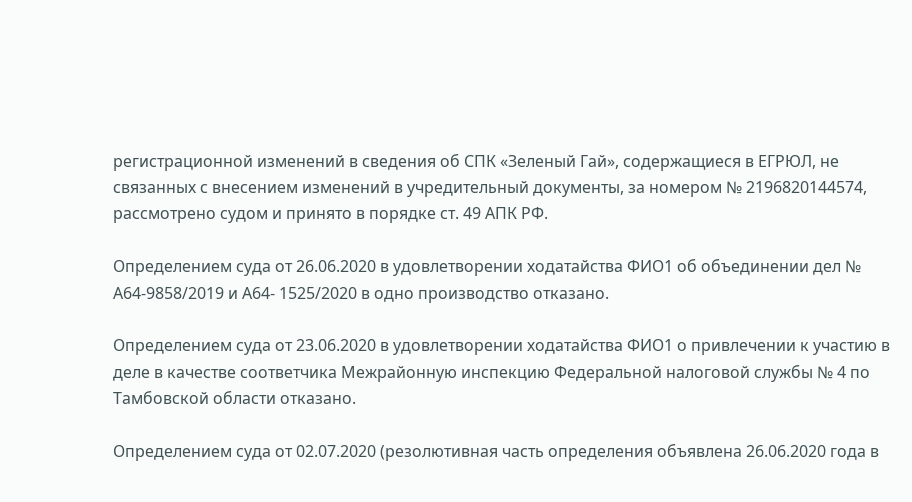регистрационной изменений в сведения об СПК «Зеленый Гай», содержащиеся в ЕГРЮЛ, не связанных с внесением изменений в учредительный документы, за номером № 2196820144574, рассмотрено судом и принято в порядке ст. 49 АПК РФ.

Определением суда от 26.06.2020 в удовлетворении ходатайства ФИО1 об объединении дел № А64-9858/2019 и А64- 1525/2020 в одно производство отказано.

Определением суда от 23.06.2020 в удовлетворении ходатайства ФИО1 о привлечении к участию в деле в качестве соответчика Межрайонную инспекцию Федеральной налоговой службы № 4 по Тамбовской области отказано.

Определением суда от 02.07.2020 (резолютивная часть определения объявлена 26.06.2020 года в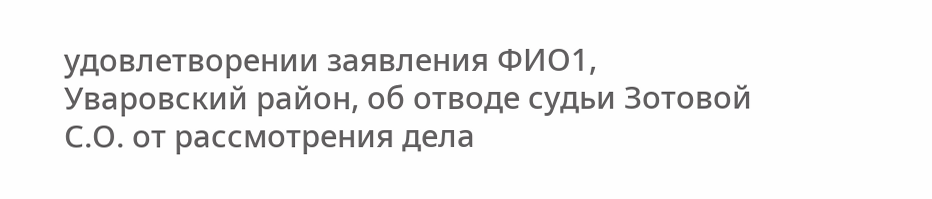удовлетворении заявления ФИО1, Уваровский район, об отводе судьи Зотовой С.О. от рассмотрения дела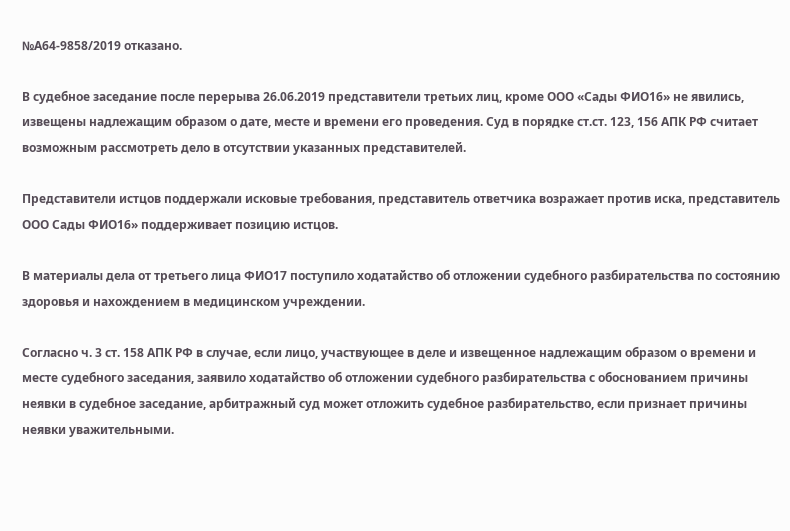№А64-9858/2019 отказано.

В судебное заседание после перерыва 26.06.2019 представители третьих лиц, кроме ООО «Сады ФИО16» не явились, извещены надлежащим образом о дате, месте и времени его проведения. Суд в порядке ст.ст. 123, 156 АПК РФ считает возможным рассмотреть дело в отсутствии указанных представителей.

Представители истцов поддержали исковые требования, представитель ответчика возражает против иска, представитель ООО Сады ФИО16» поддерживает позицию истцов.

В материалы дела от третьего лица ФИО17 поступило ходатайство об отложении судебного разбирательства по состоянию здоровья и нахождением в медицинском учреждении.

Согласно ч. 3 ст. 158 АПК РФ в случае, если лицо, участвующее в деле и извещенное надлежащим образом о времени и месте судебного заседания, заявило ходатайство об отложении судебного разбирательства с обоснованием причины неявки в судебное заседание, арбитражный суд может отложить судебное разбирательство, если признает причины неявки уважительными.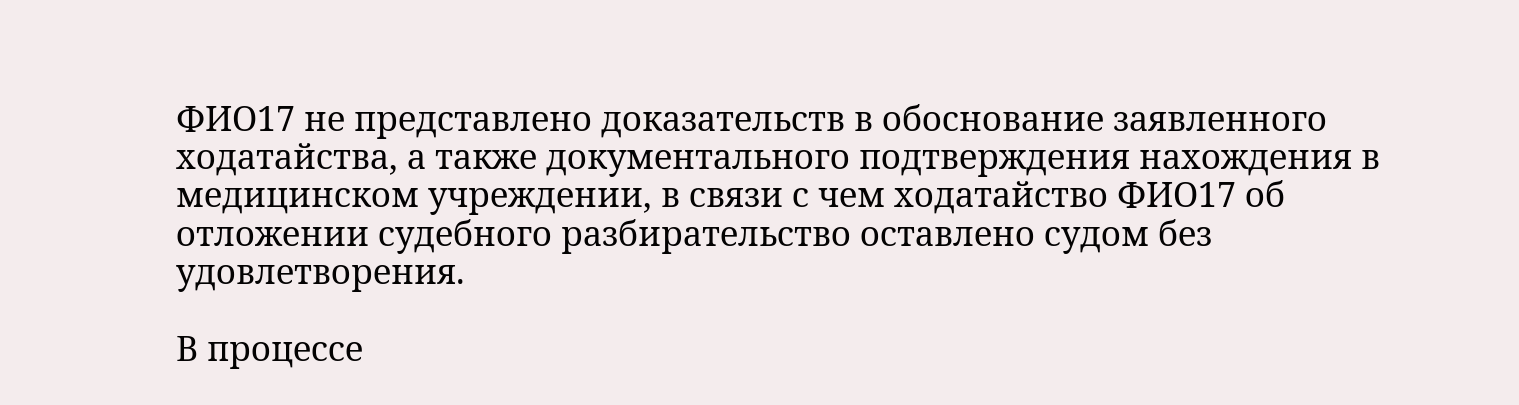ФИО17 не представлено доказательств в обоснование заявленного ходатайства, а также документального подтверждения нахождения в медицинском учреждении, в связи с чем ходатайство ФИО17 об отложении судебного разбирательство оставлено судом без удовлетворения.

В процессе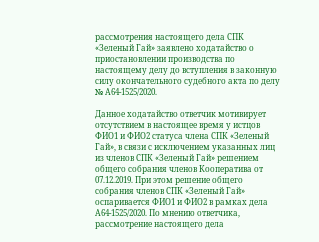рассмотрения настоящего дела СПК «Зеленый Гай» заявлено ходатайство о приостановлении производства по настоящему делу до вступления в законную силу окончательного судебного акта по делу № А64-1525/2020.

Данное ходатайство ответчик мотивирует отсутствием в настоящее время у истцов ФИО1 и ФИО2 статуса члена СПК «Зеленый Гай», в связи с исключением указанных лиц из членов СПК «Зеленый Гай» решением общего собрания членов Кооператива от 07.12.2019. При этом решение общего собрания членов СПК «Зеленый Гай» оспаривается ФИО1 и ФИО2 в рамках дела А64-1525/2020. По мнению ответчика, рассмотрение настоящего дела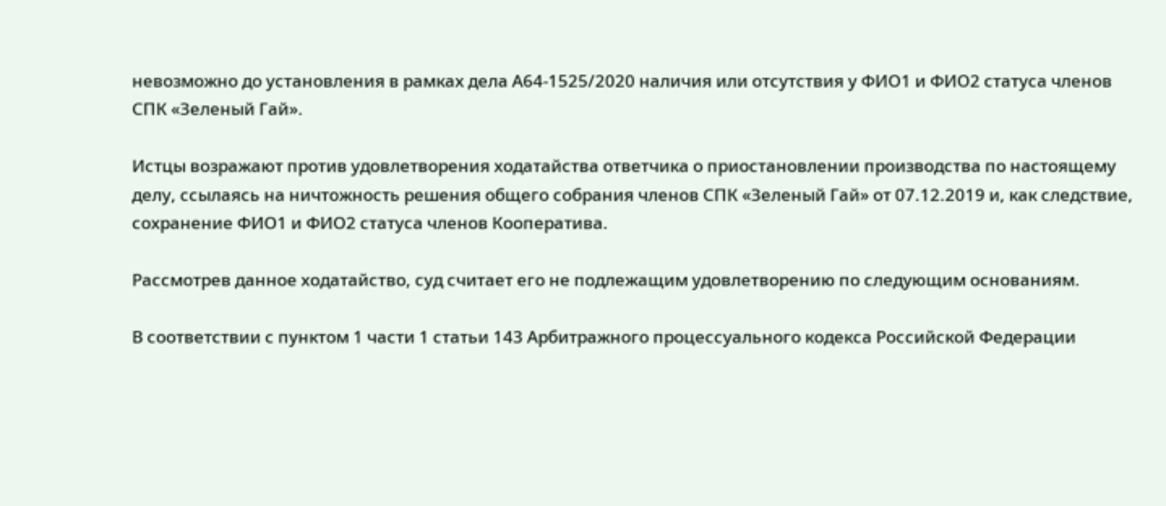невозможно до установления в рамках дела А64-1525/2020 наличия или отсутствия у ФИО1 и ФИО2 статуса членов СПК «Зеленый Гай».

Истцы возражают против удовлетворения ходатайства ответчика о приостановлении производства по настоящему делу, ссылаясь на ничтожность решения общего собрания членов СПК «Зеленый Гай» от 07.12.2019 и, как следствие, сохранение ФИО1 и ФИО2 статуса членов Кооператива.

Рассмотрев данное ходатайство, суд считает его не подлежащим удовлетворению по следующим основаниям.

В соответствии с пунктом 1 части 1 статьи 143 Арбитражного процессуального кодекса Российской Федерации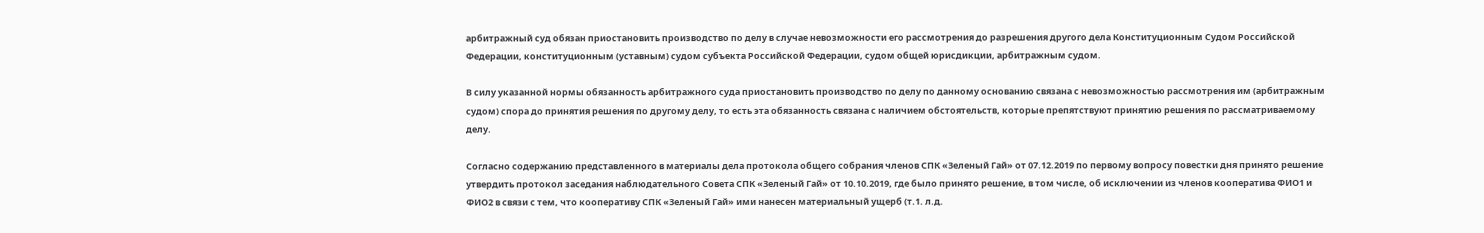арбитражный суд обязан приостановить производство по делу в случае невозможности его рассмотрения до разрешения другого дела Конституционным Судом Российской Федерации, конституционным (уставным) судом субъекта Российской Федерации, судом общей юрисдикции, арбитражным судом.

В силу указанной нормы обязанность арбитражного суда приостановить производство по делу по данному основанию связана с невозможностью рассмотрения им (арбитражным судом) спора до принятия решения по другому делу, то есть эта обязанность связана с наличием обстоятельств, которые препятствуют принятию решения по рассматриваемому делу.

Согласно содержанию представленного в материалы дела протокола общего собрания членов СПК «Зеленый Гай» от 07.12.2019 по первому вопросу повестки дня принято решение утвердить протокол заседания наблюдательного Совета СПК «Зеленый Гай» от 10.10.2019, где было принято решение, в том числе, об исключении из членов кооператива ФИО1 и ФИО2 в связи с тем, что кооперативу СПК «Зеленый Гай» ими нанесен материальный ущерб (т.1. л.д.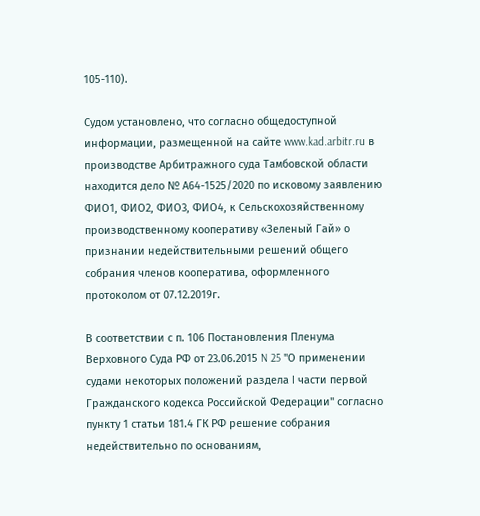105-110).

Судом установлено, что согласно общедоступной информации, размещенной на сайте www.kad.arbitr.ru в производстве Арбитражного суда Тамбовской области находится дело № А64-1525/2020 по исковому заявлению ФИО1, ФИО2, ФИО3, ФИО4, к Сельскохозяйственному производственному кооперативу «Зеленый Гай» о признании недействительными решений общего собрания членов кооператива, оформленного протоколом от 07.12.2019г.

В соответствии с п. 106 Постановления Пленума Верховного Суда РФ от 23.06.2015 N 25 "О применении судами некоторых положений раздела I части первой Гражданского кодекса Российской Федерации" согласно пункту 1 статьи 181.4 ГК РФ решение собрания недействительно по основаниям,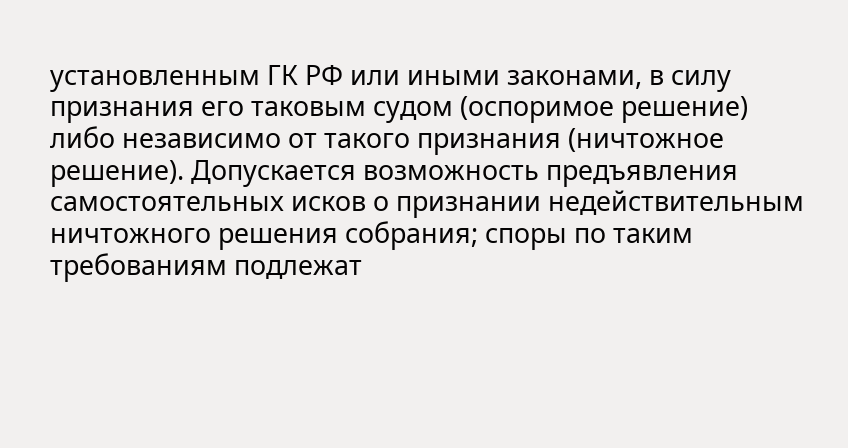установленным ГК РФ или иными законами, в силу признания его таковым судом (оспоримое решение) либо независимо от такого признания (ничтожное решение). Допускается возможность предъявления самостоятельных исков о признании недействительным ничтожного решения собрания; споры по таким требованиям подлежат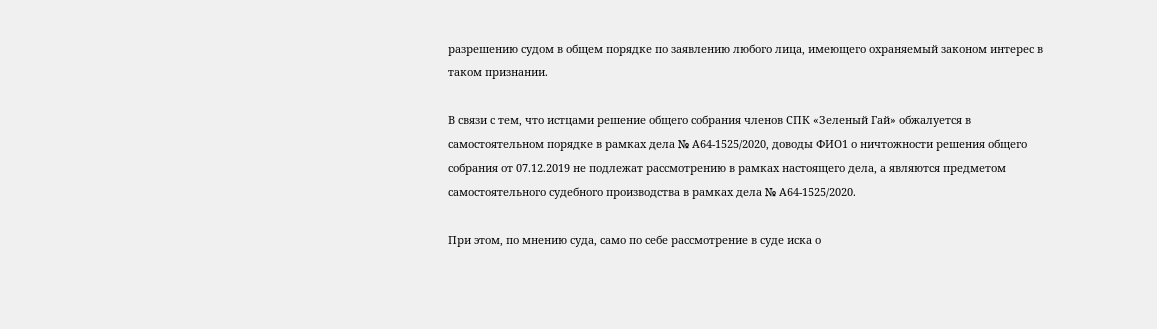разрешению судом в общем порядке по заявлению любого лица, имеющего охраняемый законом интерес в таком признании.

В связи с тем, что истцами решение общего собрания членов СПК «Зеленый Гай» обжалуется в самостоятельном порядке в рамках дела № А64-1525/2020, доводы ФИО1 о ничтожности решения общего собрания от 07.12.2019 не подлежат рассмотрению в рамках настоящего дела, а являются предметом самостоятельного судебного производства в рамках дела № А64-1525/2020.

При этом, по мнению суда, само по себе рассмотрение в суде иска о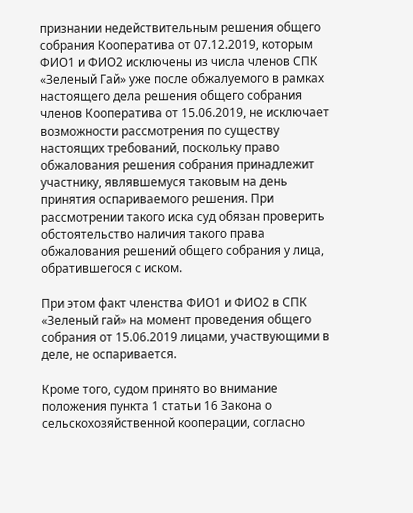признании недействительным решения общего собрания Кооператива от 07.12.2019, которым ФИО1 и ФИО2 исключены из числа членов СПК «Зеленый Гай» уже после обжалуемого в рамках настоящего дела решения общего собрания членов Кооператива от 15.06.2019, не исключает возможности рассмотрения по существу настоящих требований, поскольку право обжалования решения собрания принадлежит участнику, являвшемуся таковым на день принятия оспариваемого решения. При рассмотрении такого иска суд обязан проверить обстоятельство наличия такого права обжалования решений общего собрания у лица, обратившегося с иском.

При этом факт членства ФИО1 и ФИО2 в СПК «Зеленый гай» на момент проведения общего собрания от 15.06.2019 лицами, участвующими в деле, не оспаривается.

Кроме того, судом принято во внимание положения пункта 1 статьи 16 Закона о сельскохозяйственной кооперации, согласно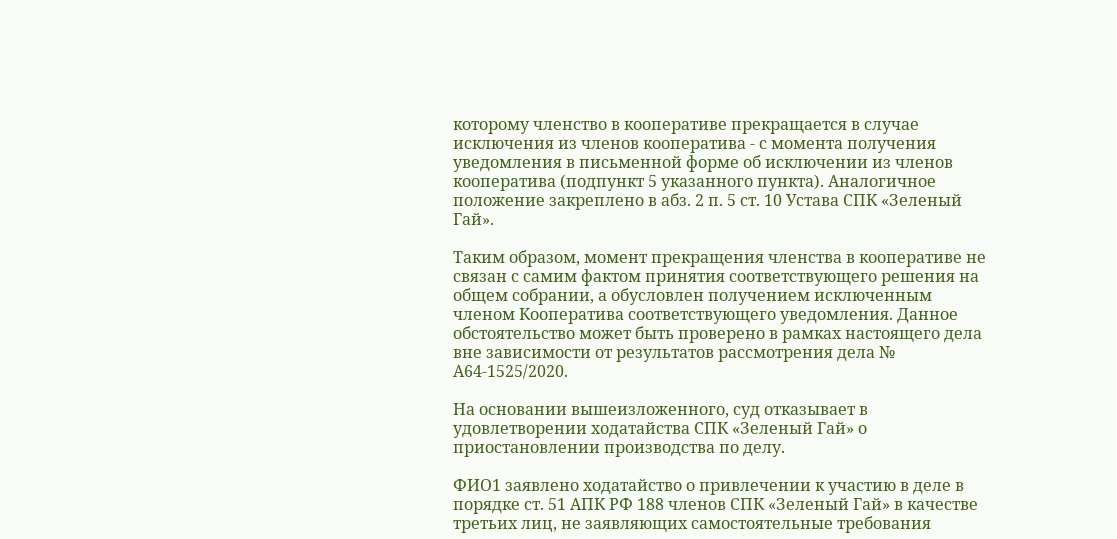которому членство в кооперативе прекращается в случае исключения из членов кооператива - с момента получения уведомления в письменной форме об исключении из членов кооператива (подпункт 5 указанного пункта). Аналогичное положение закреплено в абз. 2 п. 5 ст. 10 Устава СПК «Зеленый Гай».

Таким образом, момент прекращения членства в кооперативе не связан с самим фактом принятия соответствующего решения на общем собрании, а обусловлен получением исключенным членом Кооператива соответствующего уведомления. Данное обстоятельство может быть проверено в рамках настоящего дела вне зависимости от результатов рассмотрения дела № А64-1525/2020.

На основании вышеизложенного, суд отказывает в удовлетворении ходатайства СПК «Зеленый Гай» о приостановлении производства по делу.

ФИО1 заявлено ходатайство о привлечении к участию в деле в порядке ст. 51 АПК РФ 188 членов СПК «Зеленый Гай» в качестве третьих лиц, не заявляющих самостоятельные требования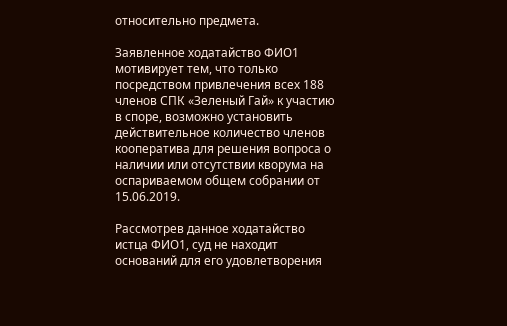относительно предмета.

Заявленное ходатайство ФИО1 мотивирует тем, что только посредством привлечения всех 188 членов СПК «Зеленый Гай» к участию в споре, возможно установить действительное количество членов кооператива для решения вопроса о наличии или отсутствии кворума на оспариваемом общем собрании от 15.06.2019.

Рассмотрев данное ходатайство истца ФИО1, суд не находит оснований для его удовлетворения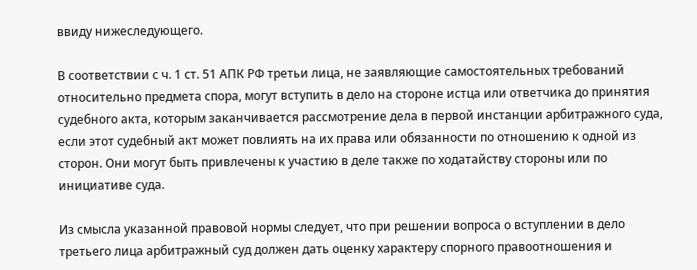ввиду нижеследующего.

В соответствии с ч. 1 ст. 51 АПК РФ третьи лица, не заявляющие самостоятельных требований относительно предмета спора, могут вступить в дело на стороне истца или ответчика до принятия судебного акта, которым заканчивается рассмотрение дела в первой инстанции арбитражного суда, если этот судебный акт может повлиять на их права или обязанности по отношению к одной из сторон. Они могут быть привлечены к участию в деле также по ходатайству стороны или по инициативе суда.

Из смысла указанной правовой нормы следует, что при решении вопроса о вступлении в дело третьего лица арбитражный суд должен дать оценку характеру спорного правоотношения и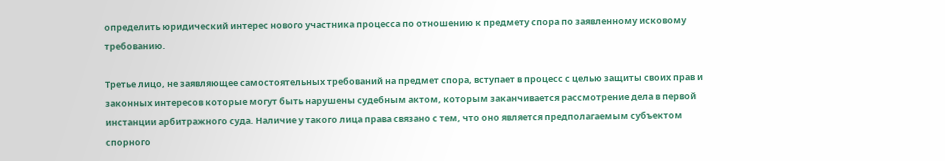определить юридический интерес нового участника процесса по отношению к предмету спора по заявленному исковому требованию.

Третье лицо, не заявляющее самостоятельных требований на предмет спора, вступает в процесс с целью защиты своих прав и законных интересов которые могут быть нарушены судебным актом, которым заканчивается рассмотрение дела в первой инстанции арбитражного суда. Наличие у такого лица права связано с тем, что оно является предполагаемым субъектом спорного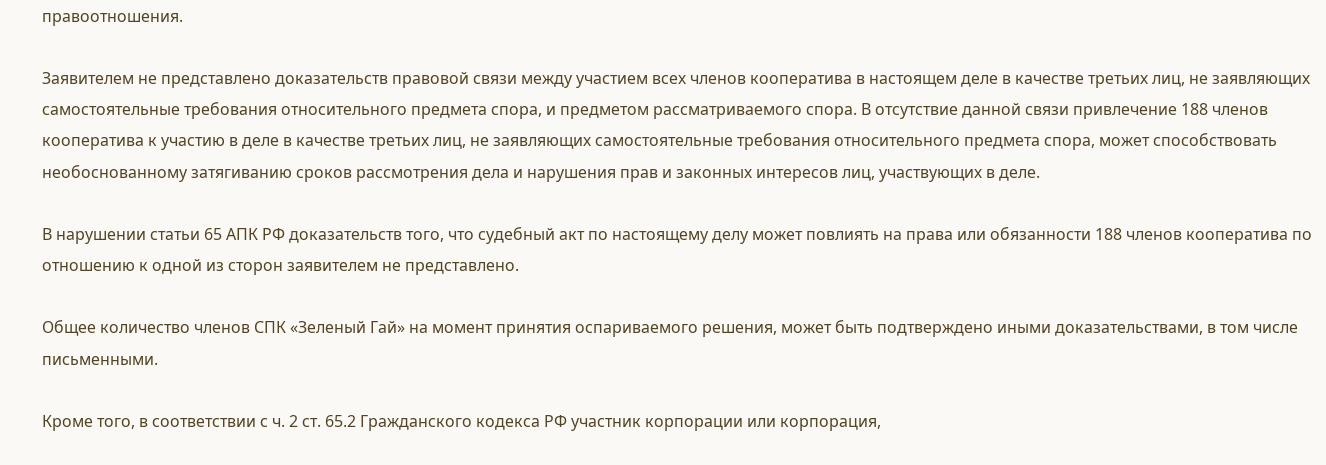правоотношения.

Заявителем не представлено доказательств правовой связи между участием всех членов кооператива в настоящем деле в качестве третьих лиц, не заявляющих самостоятельные требования относительного предмета спора, и предметом рассматриваемого спора. В отсутствие данной связи привлечение 188 членов кооператива к участию в деле в качестве третьих лиц, не заявляющих самостоятельные требования относительного предмета спора, может способствовать необоснованному затягиванию сроков рассмотрения дела и нарушения прав и законных интересов лиц, участвующих в деле.

В нарушении статьи 65 АПК РФ доказательств того, что судебный акт по настоящему делу может повлиять на права или обязанности 188 членов кооператива по отношению к одной из сторон заявителем не представлено.

Общее количество членов СПК «Зеленый Гай» на момент принятия оспариваемого решения, может быть подтверждено иными доказательствами, в том числе письменными.

Кроме того, в соответствии с ч. 2 ст. 65.2 Гражданского кодекса РФ участник корпорации или корпорация,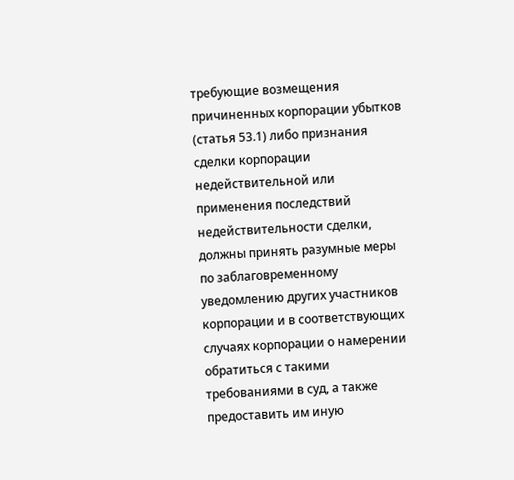требующие возмещения причиненных корпорации убытков (статья 53.1) либо признания сделки корпорации недействительной или применения последствий недействительности сделки, должны принять разумные меры по заблаговременному уведомлению других участников корпорации и в соответствующих случаях корпорации о намерении обратиться с такими требованиями в суд, а также предоставить им иную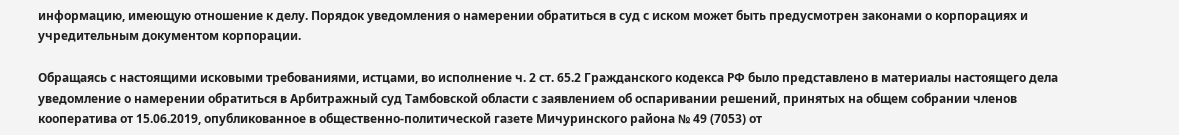информацию, имеющую отношение к делу. Порядок уведомления о намерении обратиться в суд с иском может быть предусмотрен законами о корпорациях и учредительным документом корпорации.

Обращаясь с настоящими исковыми требованиями, истцами, во исполнение ч. 2 ст. 65.2 Гражданского кодекса РФ было представлено в материалы настоящего дела уведомление о намерении обратиться в Арбитражный суд Тамбовской области с заявлением об оспаривании решений, принятых на общем собрании членов кооператива от 15.06.2019, опубликованное в общественно-политической газете Мичуринского района № 49 (7053) от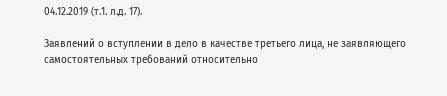04.12.2019 (т.1. л.д. 17).

Заявлений о вступлении в дело в качестве третьего лица, не заявляющего самостоятельных требований относительно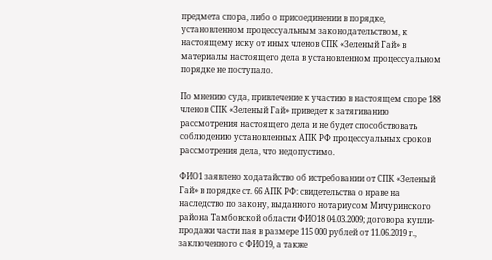предмета спора, либо о присоединении в порядке, установленном процессуальным законодательством, к настоящему иску от иных членов СПК «Зеленый Гай» в материалы настоящего дела в установленном процессуальном порядке не поступало.

По мнению суда, привлечение к участию в настоящем споре 188 членов СПК «Зеленый Гай» приведет к затягиванию рассмотрения настоящего дела и не будет способствовать соблюдению установленных АПК РФ процессуальных сроков рассмотрения дела, что недопустимо.

ФИО1 заявлено ходатайство об истребовании от СПК «Зеленый Гай» в порядке ст. 66 АПК РФ: свидетельства о нраве на наследство по закону, выданного нотариусом Мичуринского района Тамбовской области ФИО18 04.03.2009; договора купли-продажи части пая в размере 115 000 рублей от 11.06.2019 г., заключенного с ФИО19, а также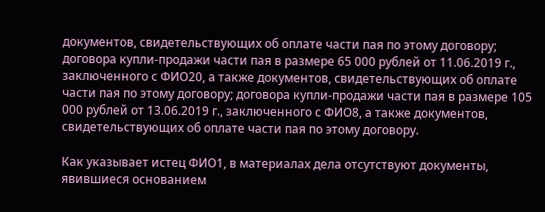документов, свидетельствующих об оплате части пая по этому договору; договора купли-продажи части пая в размере 65 000 рублей от 11.06.2019 г., заключенного с ФИО20, а также документов, свидетельствующих об оплате части пая по этому договору; договора купли-продажи части пая в размере 105 000 рублей от 13.06.2019 г., заключенного с ФИО8, а также документов, свидетельствующих об оплате части пая по этому договору.

Как указывает истец ФИО1, в материалах дела отсутствуют документы, явившиеся основанием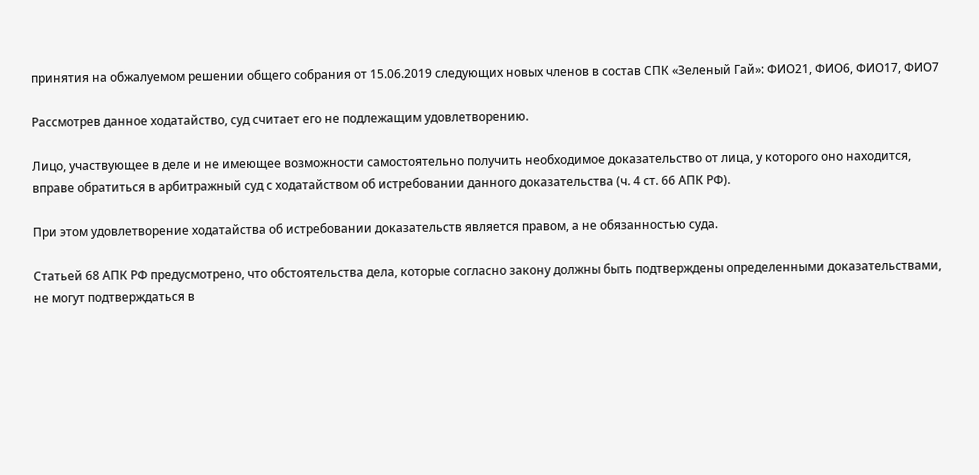принятия на обжалуемом решении общего собрания от 15.06.2019 следующих новых членов в состав СПК «Зеленый Гай»: ФИО21, ФИО6, ФИО17, ФИО7

Рассмотрев данное ходатайство, суд считает его не подлежащим удовлетворению.

Лицо, участвующее в деле и не имеющее возможности самостоятельно получить необходимое доказательство от лица, у которого оно находится, вправе обратиться в арбитражный суд с ходатайством об истребовании данного доказательства (ч. 4 ст. 66 АПК РФ).

При этом удовлетворение ходатайства об истребовании доказательств является правом, а не обязанностью суда.

Статьей 68 АПК РФ предусмотрено, что обстоятельства дела, которые согласно закону должны быть подтверждены определенными доказательствами, не могут подтверждаться в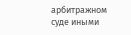арбитражном суде иными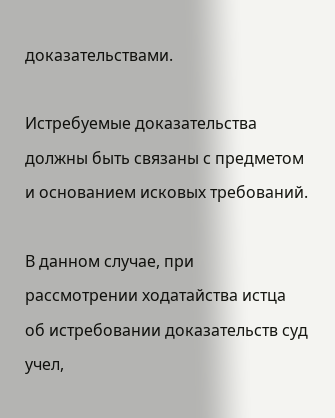доказательствами.

Истребуемые доказательства должны быть связаны с предметом и основанием исковых требований.

В данном случае, при рассмотрении ходатайства истца об истребовании доказательств суд учел,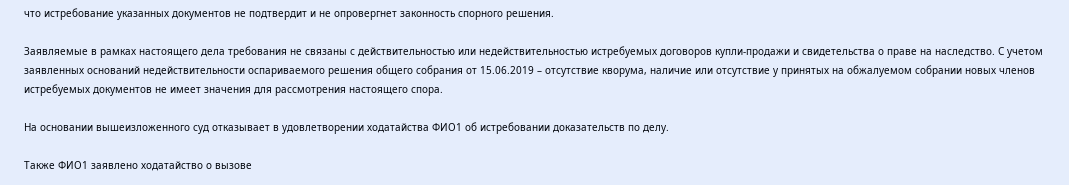что истребование указанных документов не подтвердит и не опровергнет законность спорного решения.

Заявляемые в рамках настоящего дела требования не связаны с действительностью или недействительностью истребуемых договоров купли-продажи и свидетельства о праве на наследство. С учетом заявленных оснований недействительности оспариваемого решения общего собрания от 15.06.2019 – отсутствие кворума, наличие или отсутствие у принятых на обжалуемом собрании новых членов истребуемых документов не имеет значения для рассмотрения настоящего спора.

На основании вышеизложенного суд отказывает в удовлетворении ходатайства ФИО1 об истребовании доказательств по делу.

Также ФИО1 заявлено ходатайство о вызове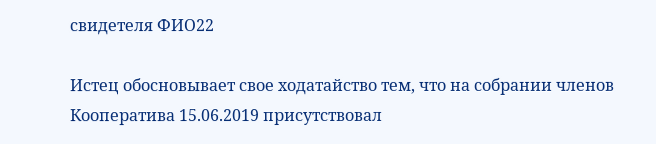свидетеля ФИО22

Истец обосновывает свое ходатайство тем, что на собрании членов Кооператива 15.06.2019 присутствовал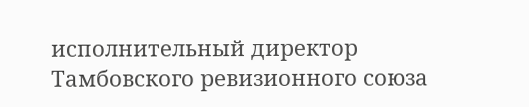исполнительный директор Тамбовского ревизионного союза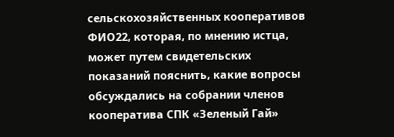сельскохозяйственных кооперативов ФИО22, которая, по мнению истца, может путем свидетельских показаний пояснить, какие вопросы обсуждались на собрании членов кооператива СПК «Зеленый Гай»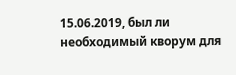15.06.2019, был ли необходимый кворум для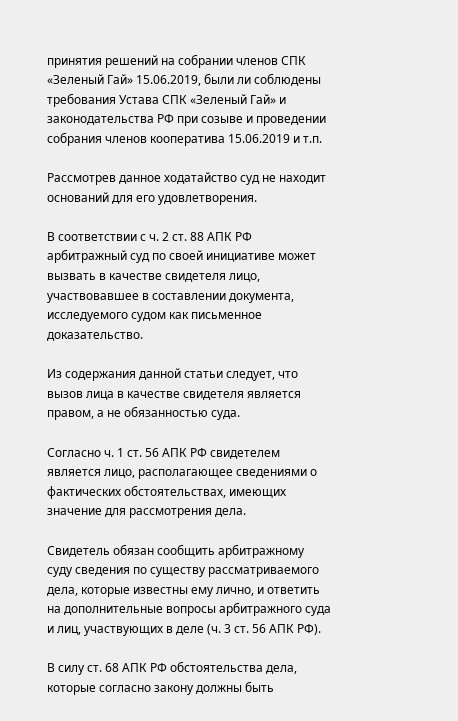принятия решений на собрании членов СПК «Зеленый Гай» 15.06.2019, были ли соблюдены требования Устава СПК «Зеленый Гай» и законодательства РФ при созыве и проведении собрания членов кооператива 15.06.2019 и т.п.

Рассмотрев данное ходатайство суд не находит оснований для его удовлетворения.

В соответствии с ч. 2 ст. 88 АПК РФ арбитражный суд по своей инициативе может вызвать в качестве свидетеля лицо, участвовавшее в составлении документа, исследуемого судом как письменное доказательство.

Из содержания данной статьи следует, что вызов лица в качестве свидетеля является правом, а не обязанностью суда.

Согласно ч. 1 ст. 56 АПК РФ свидетелем является лицо, располагающее сведениями о фактических обстоятельствах, имеющих значение для рассмотрения дела.

Свидетель обязан сообщить арбитражному суду сведения по существу рассматриваемого дела, которые известны ему лично, и ответить на дополнительные вопросы арбитражного суда и лиц, участвующих в деле (ч. 3 ст. 56 АПК РФ).

В силу ст. 68 АПК РФ обстоятельства дела, которые согласно закону должны быть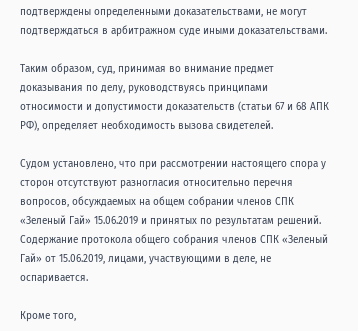подтверждены определенными доказательствами, не могут подтверждаться в арбитражном суде иными доказательствами.

Таким образом, суд, принимая во внимание предмет доказывания по делу, руководствуясь принципами относимости и допустимости доказательств (статьи 67 и 68 АПК РФ), определяет необходимость вызова свидетелей.

Судом установлено, что при рассмотрении настоящего спора у сторон отсутствуют разногласия относительно перечня вопросов, обсуждаемых на общем собрании членов СПК «Зеленый Гай» 15.06.2019 и принятых по результатам решений. Содержание протокола общего собрания членов СПК «Зеленый Гай» от 15.06.2019, лицами, участвующими в деле, не оспаривается.

Кроме того,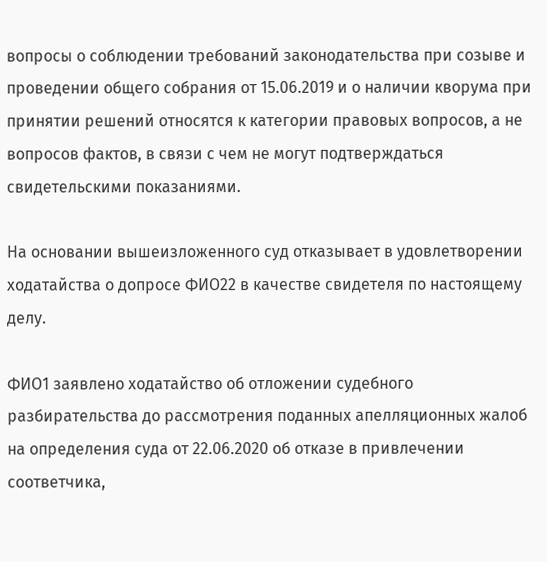вопросы о соблюдении требований законодательства при созыве и проведении общего собрания от 15.06.2019 и о наличии кворума при принятии решений относятся к категории правовых вопросов, а не вопросов фактов, в связи с чем не могут подтверждаться свидетельскими показаниями.

На основании вышеизложенного суд отказывает в удовлетворении ходатайства о допросе ФИО22 в качестве свидетеля по настоящему делу.

ФИО1 заявлено ходатайство об отложении судебного разбирательства до рассмотрения поданных апелляционных жалоб на определения суда от 22.06.2020 об отказе в привлечении соответчика,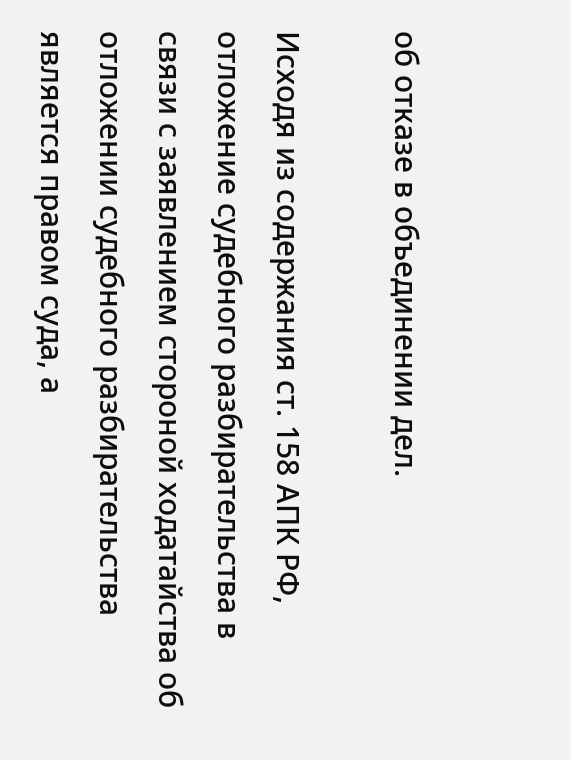об отказе в объединении дел.

Исходя из содержания ст. 158 АПК РФ, отложение судебного разбирательства в связи с заявлением стороной ходатайства об отложении судебного разбирательства является правом суда, а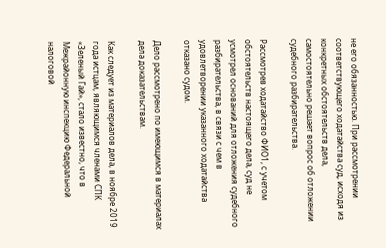не его обязанностью. При рассмотрении соответствующего ходатайства суд, исходя из конкретных обстоятельств дела, самостоятельно решает вопрос об отложении судебного разбирательства.

Рассмотрев ходатайство ФИО1, с учетом обстоятельств настоящего дела, суд не усмотрел оснований для отложения судебного разбирательства, в связи с чем в удовлетворении указанного ходатайства отказано судом.

Дело рассмотрено по имеющимся в материалах дела доказательствам.

Как следует из материалов дела, в ноябре 2019 года истцам, являющимся членами СПК «Зеленый Гай», стало известно, что в Межрайонную инспекцию Федеральной налоговой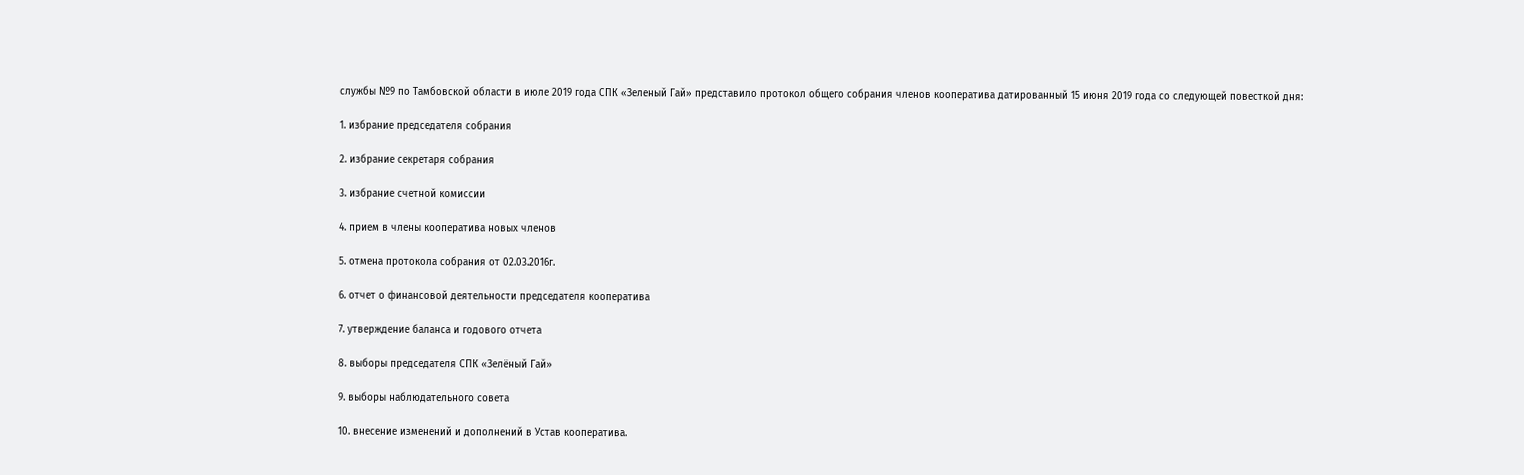службы №9 по Тамбовской области в июле 2019 года СПК «Зеленый Гай» представило протокол общего собрания членов кооператива датированный 15 июня 2019 года со следующей повесткой дня:

1. избрание председателя собрания

2. избрание секретаря собрания

3. избрание счетной комиссии

4. прием в члены кооператива новых членов

5. отмена протокола собрания от 02.03.2016г.

6. отчет о финансовой деятельности председателя кооператива

7. утверждение баланса и годового отчета

8. выборы председателя СПК «Зелёный Гай»

9. выборы наблюдательного совета

10. внесение изменений и дополнений в Устав кооператива.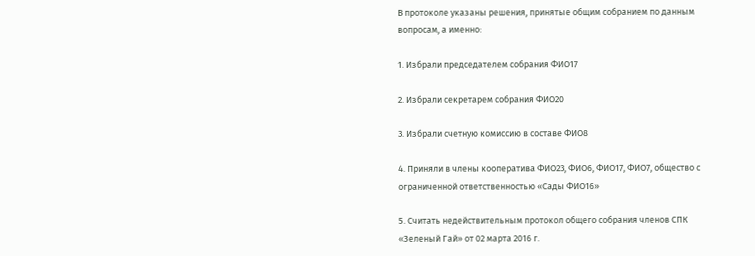В протоколе указаны решения, принятые общим собранием по данным вопросам, а именно:

1. Избрали председателем собрания ФИО17

2. Избрали секретарем собрания ФИО20

3. Избрали счетную комиссию в составе ФИО8

4. Приняли в члены кооператива ФИО23, ФИО6, ФИО17, ФИО7, общество с ограниченной ответственностью «Сады ФИО16»

5. Считать недействительным протокол общего собрания членов СПК «Зеленый Гай» от 02 марта 2016 г.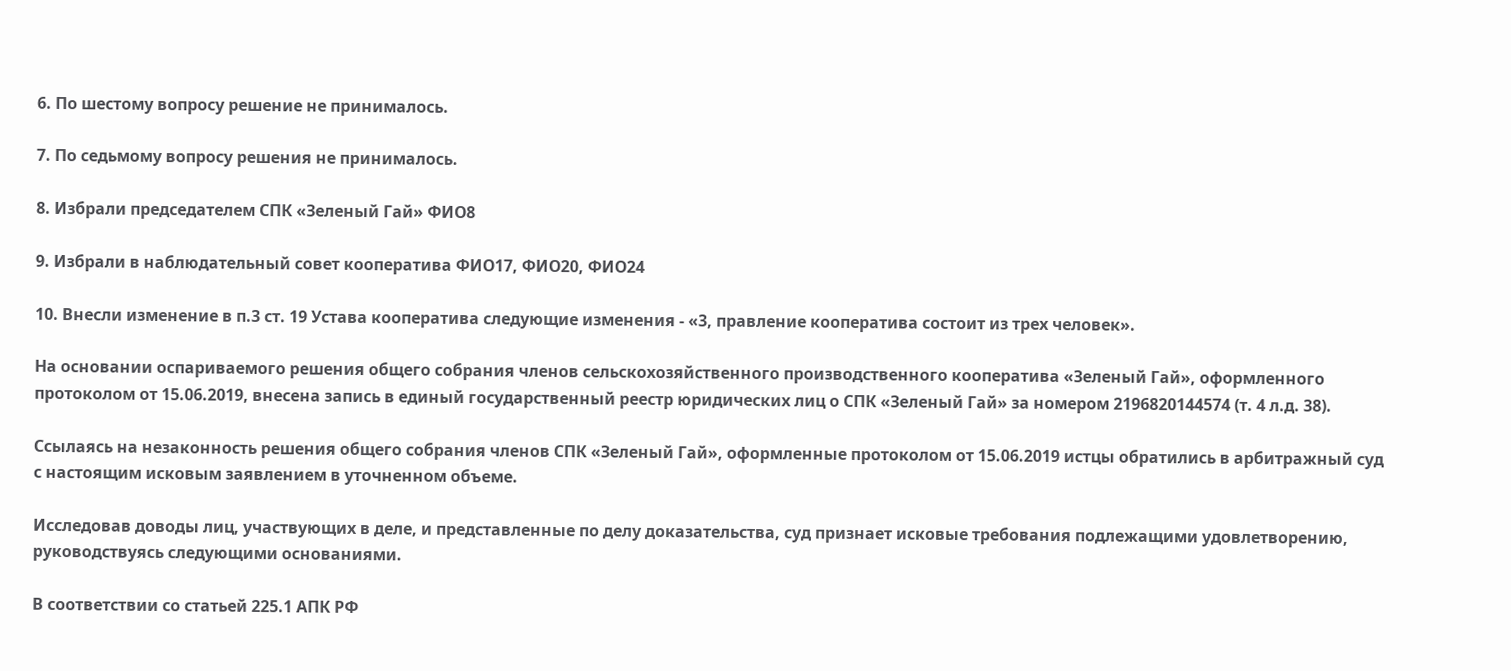6. По шестому вопросу решение не принималось.

7. По седьмому вопросу решения не принималось.

8. Избрали председателем СПК «Зеленый Гай» ФИО8

9. Избрали в наблюдательный совет кооператива ФИО17, ФИО20, ФИО24

10. Внесли изменение в п.3 ст. 19 Устава кооператива следующие изменения - «3, правление кооператива состоит из трех человек».

На основании оспариваемого решения общего собрания членов сельскохозяйственного производственного кооператива «Зеленый Гай», оформленного протоколом от 15.06.2019, внесена запись в единый государственный реестр юридических лиц о СПК «Зеленый Гай» за номером 2196820144574 (т. 4 л.д. 38).

Ссылаясь на незаконность решения общего собрания членов СПК «Зеленый Гай», оформленные протоколом от 15.06.2019 истцы обратились в арбитражный суд с настоящим исковым заявлением в уточненном объеме.

Исследовав доводы лиц, участвующих в деле, и представленные по делу доказательства, суд признает исковые требования подлежащими удовлетворению, руководствуясь следующими основаниями.

В соответствии со статьей 225.1 АПК РФ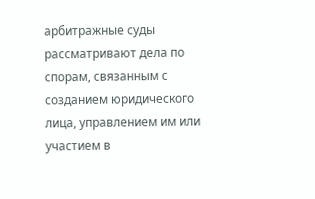арбитражные суды рассматривают дела по спорам, связанным с созданием юридического лица, управлением им или участием в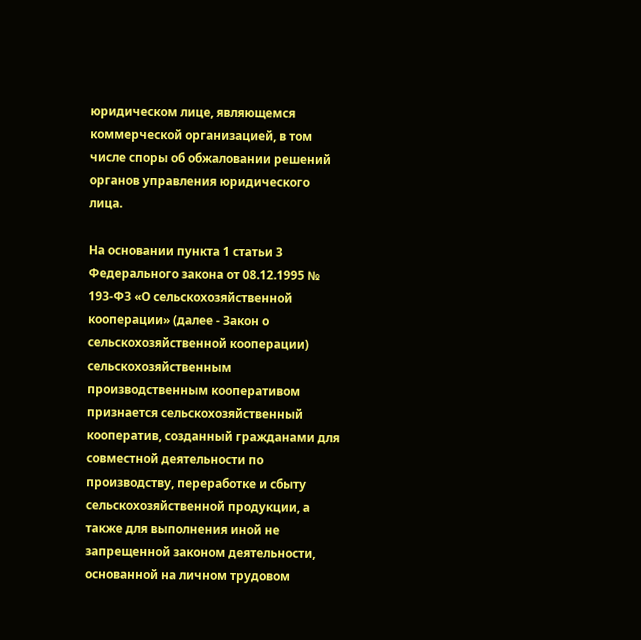юридическом лице, являющемся коммерческой организацией, в том числе споры об обжаловании решений органов управления юридического лица.

На основании пункта 1 статьи 3 Федерального закона от 08.12.1995 № 193-ФЗ «О сельскохозяйственной кооперации» (далее - Закон о сельскохозяйственной кооперации) сельскохозяйственным производственным кооперативом признается сельскохозяйственный кооператив, созданный гражданами для совместной деятельности по производству, переработке и сбыту сельскохозяйственной продукции, а также для выполнения иной не запрещенной законом деятельности, основанной на личном трудовом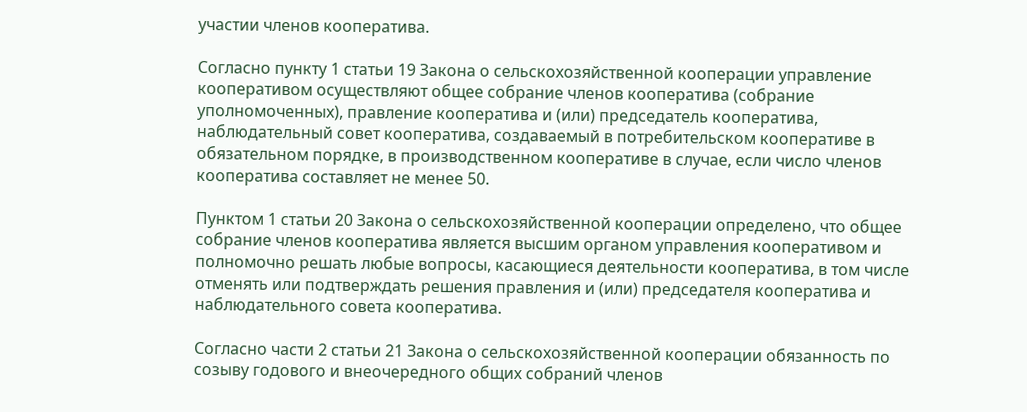участии членов кооператива.

Согласно пункту 1 статьи 19 Закона о сельскохозяйственной кооперации управление кооперативом осуществляют общее собрание членов кооператива (собрание уполномоченных), правление кооператива и (или) председатель кооператива, наблюдательный совет кооператива, создаваемый в потребительском кооперативе в обязательном порядке, в производственном кооперативе в случае, если число членов кооператива составляет не менее 50.

Пунктом 1 статьи 20 Закона о сельскохозяйственной кооперации определено, что общее собрание членов кооператива является высшим органом управления кооперативом и полномочно решать любые вопросы, касающиеся деятельности кооператива, в том числе отменять или подтверждать решения правления и (или) председателя кооператива и наблюдательного совета кооператива.

Согласно части 2 статьи 21 Закона о сельскохозяйственной кооперации обязанность по созыву годового и внеочередного общих собраний членов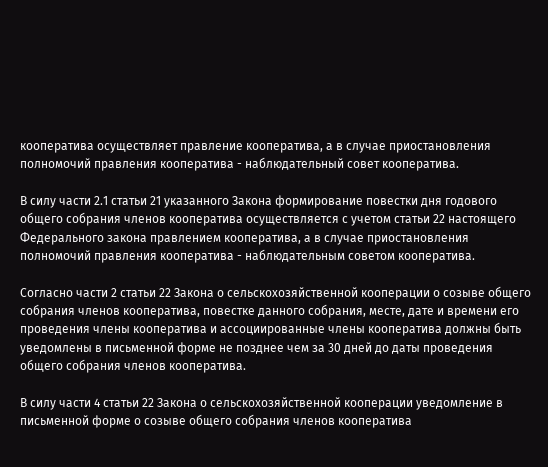кооператива осуществляет правление кооператива, а в случае приостановления полномочий правления кооператива - наблюдательный совет кооператива.

В силу части 2.1 статьи 21 указанного Закона формирование повестки дня годового общего собрания членов кооператива осуществляется с учетом статьи 22 настоящего Федерального закона правлением кооператива, а в случае приостановления полномочий правления кооператива - наблюдательным советом кооператива.

Согласно части 2 статьи 22 Закона о сельскохозяйственной кооперации о созыве общего собрания членов кооператива, повестке данного собрания, месте, дате и времени его проведения члены кооператива и ассоциированные члены кооператива должны быть уведомлены в письменной форме не позднее чем за 30 дней до даты проведения общего собрания членов кооператива.

В силу части 4 статьи 22 Закона о сельскохозяйственной кооперации уведомление в письменной форме о созыве общего собрания членов кооператива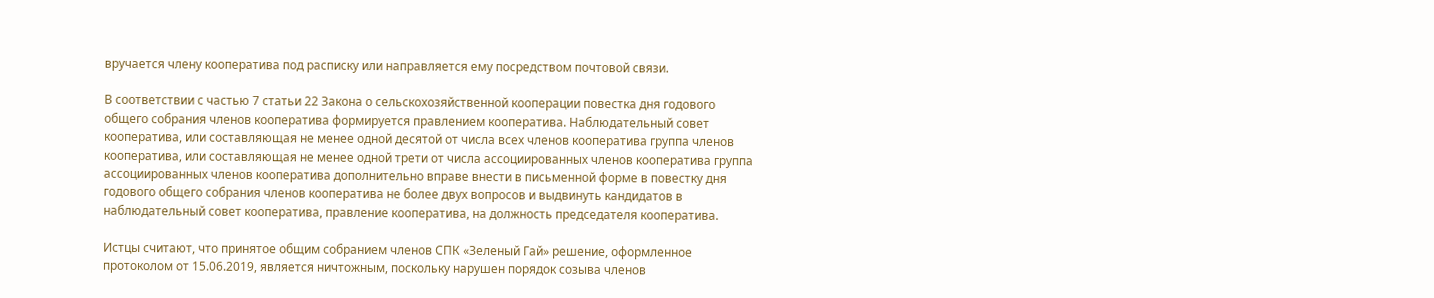вручается члену кооператива под расписку или направляется ему посредством почтовой связи.

В соответствии с частью 7 статьи 22 Закона о сельскохозяйственной кооперации повестка дня годового общего собрания членов кооператива формируется правлением кооператива. Наблюдательный совет кооператива, или составляющая не менее одной десятой от числа всех членов кооператива группа членов кооператива, или составляющая не менее одной трети от числа ассоциированных членов кооператива группа ассоциированных членов кооператива дополнительно вправе внести в письменной форме в повестку дня годового общего собрания членов кооператива не более двух вопросов и выдвинуть кандидатов в наблюдательный совет кооператива, правление кооператива, на должность председателя кооператива.

Истцы считают, что принятое общим собранием членов СПК «Зеленый Гай» решение, оформленное протоколом от 15.06.2019, является ничтожным, поскольку нарушен порядок созыва членов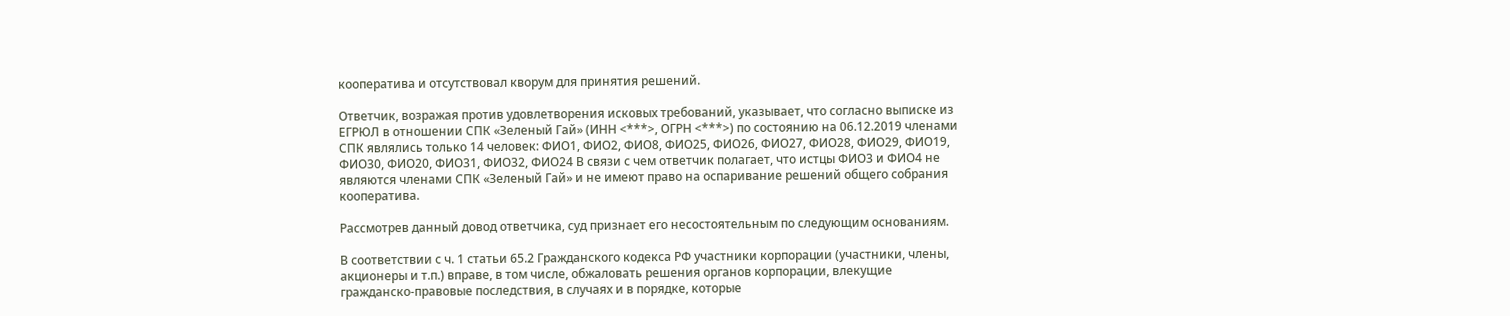кооператива и отсутствовал кворум для принятия решений.

Ответчик, возражая против удовлетворения исковых требований, указывает, что согласно выписке из ЕГРЮЛ в отношении СПК «Зеленый Гай» (ИНН <***>, ОГРН <***>) по состоянию на 06.12.2019 членами СПК являлись только 14 человек: ФИО1, ФИО2, ФИО8, ФИО25, ФИО26, ФИО27, ФИО28, ФИО29, ФИО19, ФИО30, ФИО20, ФИО31, ФИО32, ФИО24 В связи с чем ответчик полагает, что истцы ФИО3 и ФИО4 не являются членами СПК «Зеленый Гай» и не имеют право на оспаривание решений общего собрания кооператива.

Рассмотрев данный довод ответчика, суд признает его несостоятельным по следующим основаниям.

В соответствии с ч. 1 статьи 65.2 Гражданского кодекса РФ участники корпорации (участники, члены, акционеры и т.п.) вправе, в том числе, обжаловать решения органов корпорации, влекущие гражданско-правовые последствия, в случаях и в порядке, которые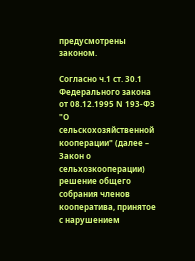предусмотрены законом.

Согласно ч.1 ст. 30.1 Федерального закона от 08.12.1995 N 193-ФЗ "О сельскохозяйственной кооперации" (далее – Закон о сельхозкооперации) решение общего собрания членов кооператива, принятое с нарушением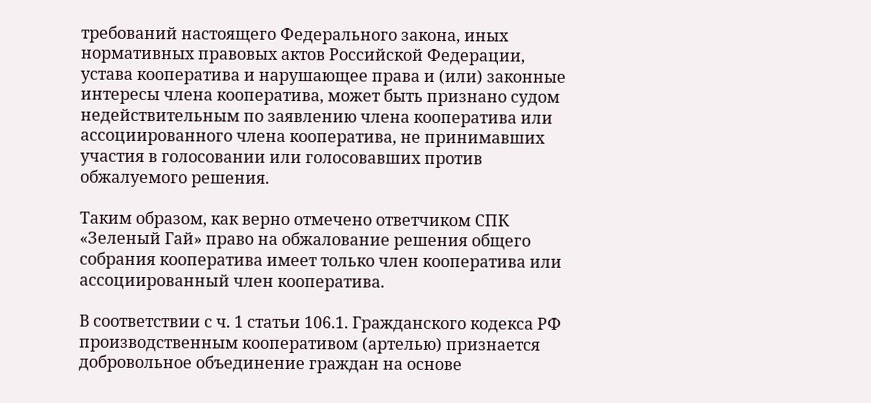требований настоящего Федерального закона, иных нормативных правовых актов Российской Федерации, устава кооператива и нарушающее права и (или) законные интересы члена кооператива, может быть признано судом недействительным по заявлению члена кооператива или ассоциированного члена кооператива, не принимавших участия в голосовании или голосовавших против обжалуемого решения.

Таким образом, как верно отмечено ответчиком СПК «Зеленый Гай» право на обжалование решения общего собрания кооператива имеет только член кооператива или ассоциированный член кооператива.

В соответствии с ч. 1 статьи 106.1. Гражданского кодекса РФ производственным кооперативом (артелью) признается добровольное объединение граждан на основе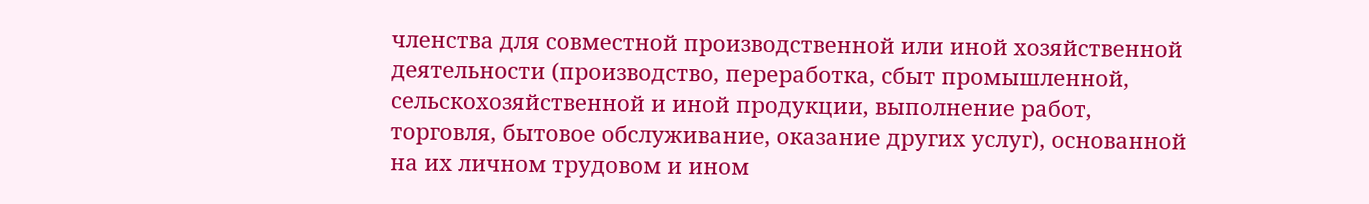членства для совместной производственной или иной хозяйственной деятельности (производство, переработка, сбыт промышленной, сельскохозяйственной и иной продукции, выполнение работ, торговля, бытовое обслуживание, оказание других услуг), основанной на их личном трудовом и ином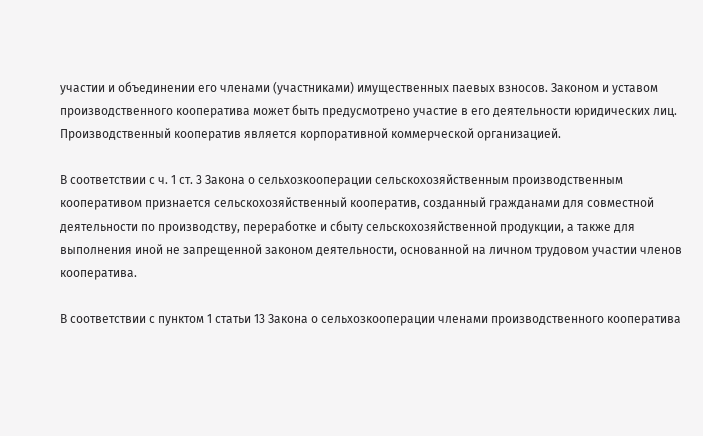участии и объединении его членами (участниками) имущественных паевых взносов. Законом и уставом производственного кооператива может быть предусмотрено участие в его деятельности юридических лиц. Производственный кооператив является корпоративной коммерческой организацией.

В соответствии с ч. 1 ст. 3 Закона о сельхозкооперации сельскохозяйственным производственным кооперативом признается сельскохозяйственный кооператив, созданный гражданами для совместной деятельности по производству, переработке и сбыту сельскохозяйственной продукции, а также для выполнения иной не запрещенной законом деятельности, основанной на личном трудовом участии членов кооператива.

В соответствии с пунктом 1 статьи 13 Закона о сельхозкооперации членами производственного кооператива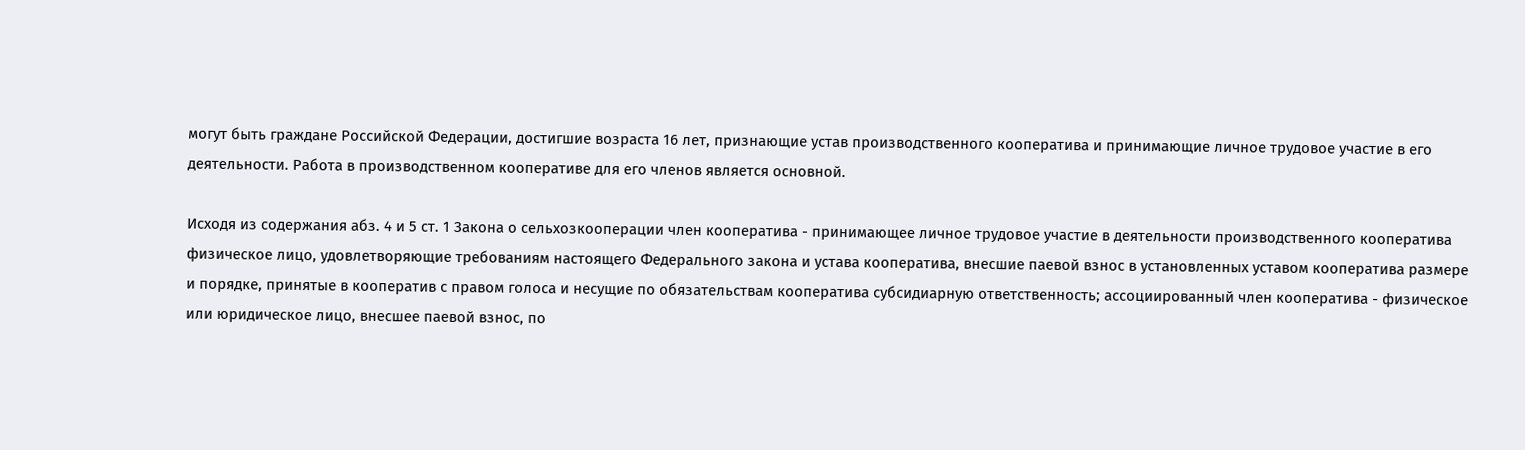могут быть граждане Российской Федерации, достигшие возраста 16 лет, признающие устав производственного кооператива и принимающие личное трудовое участие в его деятельности. Работа в производственном кооперативе для его членов является основной.

Исходя из содержания абз. 4 и 5 ст. 1 Закона о сельхозкооперации член кооператива - принимающее личное трудовое участие в деятельности производственного кооператива физическое лицо, удовлетворяющие требованиям настоящего Федерального закона и устава кооператива, внесшие паевой взнос в установленных уставом кооператива размере и порядке, принятые в кооператив с правом голоса и несущие по обязательствам кооператива субсидиарную ответственность; ассоциированный член кооператива - физическое или юридическое лицо, внесшее паевой взнос, по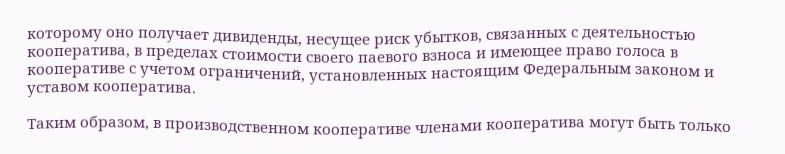которому оно получает дивиденды, несущее риск убытков, связанных с деятельностью кооператива, в пределах стоимости своего паевого взноса и имеющее право голоса в кооперативе с учетом ограничений, установленных настоящим Федеральным законом и уставом кооператива.

Таким образом, в производственном кооперативе членами кооператива могут быть только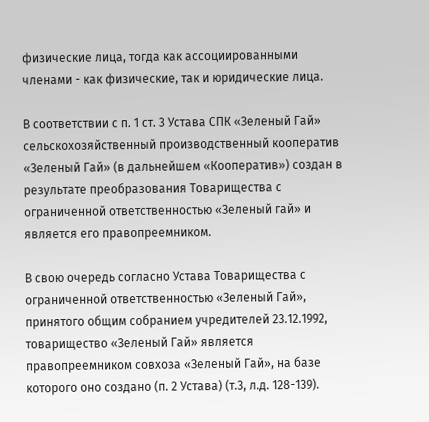физические лица, тогда как ассоциированными членами - как физические, так и юридические лица.

В соответствии с п. 1 ст. 3 Устава СПК «Зеленый Гай» сельскохозяйственный производственный кооператив «Зеленый Гай» (в дальнейшем «Кооператив») создан в результате преобразования Товарищества с ограниченной ответственностью «Зеленый гай» и является его правопреемником.

В свою очередь согласно Устава Товарищества с ограниченной ответственностью «Зеленый Гай», принятого общим собранием учредителей 23.12.1992, товарищество «Зеленый Гай» является правопреемником совхоза «Зеленый Гай», на базе которого оно создано (п. 2 Устава) (т.3, л.д. 128-139).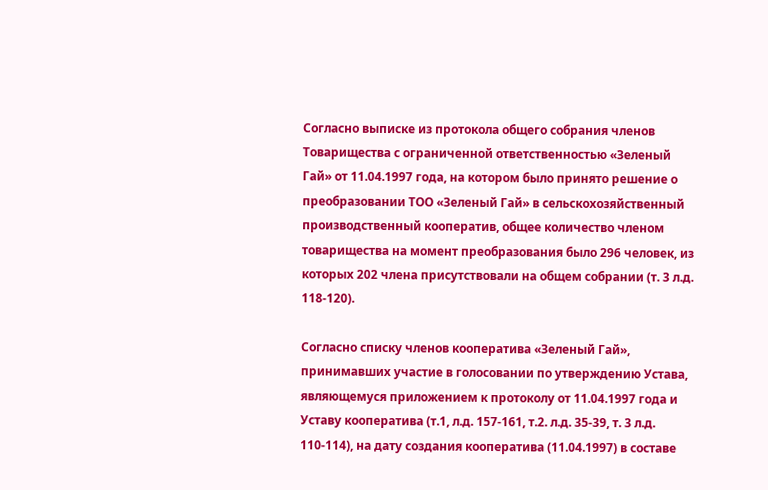Согласно выписке из протокола общего собрания членов Товарищества с ограниченной ответственностью «Зеленый Гай» от 11.04.1997 года, на котором было принято решение о преобразовании ТОО «Зеленый Гай» в сельскохозяйственный производственный кооператив, общее количество членом товарищества на момент преобразования было 296 человек, из которых 202 члена присутствовали на общем собрании (т. 3 л.д. 118-120).

Согласно списку членов кооператива «Зеленый Гай», принимавших участие в голосовании по утверждению Устава, являющемуся приложением к протоколу от 11.04.1997 года и Уставу кооператива (т.1, л.д. 157-161, т.2. л.д. 35-39, т. 3 л.д. 110-114), на дату создания кооператива (11.04.1997) в составе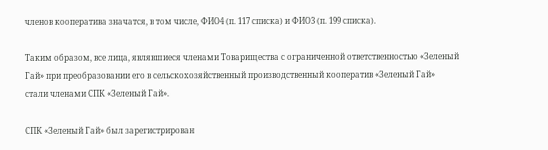членов кооператива значатся, в том числе, ФИО4 (п. 117 списка) и ФИО3 (п. 199 списка).

Таким образом, все лица, являвшиеся членами Товарищества с ограниченной ответственностью «Зеленый Гай» при преобразовании его в сельскохозяйственный производственный кооператив «Зеленый Гай» стали членами СПК «Зеленый Гай».

СПК «Зеленый Гай» был зарегистрирован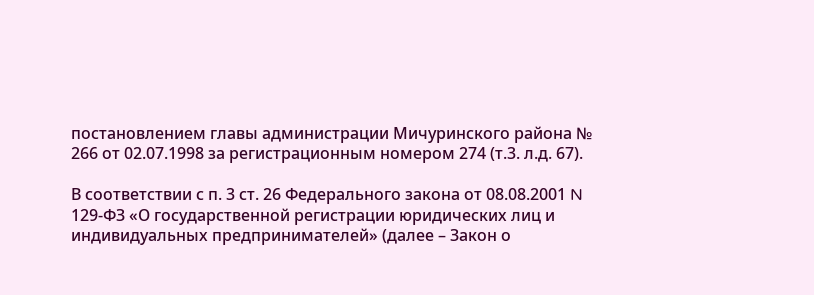постановлением главы администрации Мичуринского района № 266 от 02.07.1998 за регистрационным номером 274 (т.3. л.д. 67).

В соответствии с п. 3 ст. 26 Федерального закона от 08.08.2001 N 129-ФЗ «О государственной регистрации юридических лиц и индивидуальных предпринимателей» (далее – Закон о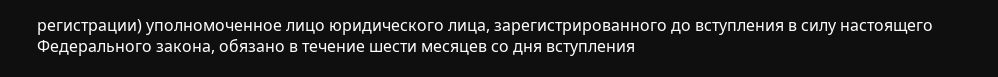регистрации) уполномоченное лицо юридического лица, зарегистрированного до вступления в силу настоящего Федерального закона, обязано в течение шести месяцев со дня вступления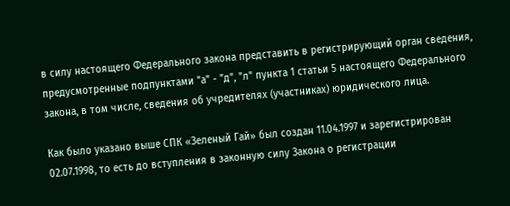в силу настоящего Федерального закона представить в регистрирующий орган сведения, предусмотренные подпунктами "а" - "д", "л" пункта 1 статьи 5 настоящего Федерального закона, в том числе, сведения об учредителях (участниках) юридического лица.

Как было указано выше СПК «Зеленый Гай» был создан 11.04.1997 и зарегистрирован 02.07.1998, то есть до вступления в законную силу Закона о регистрации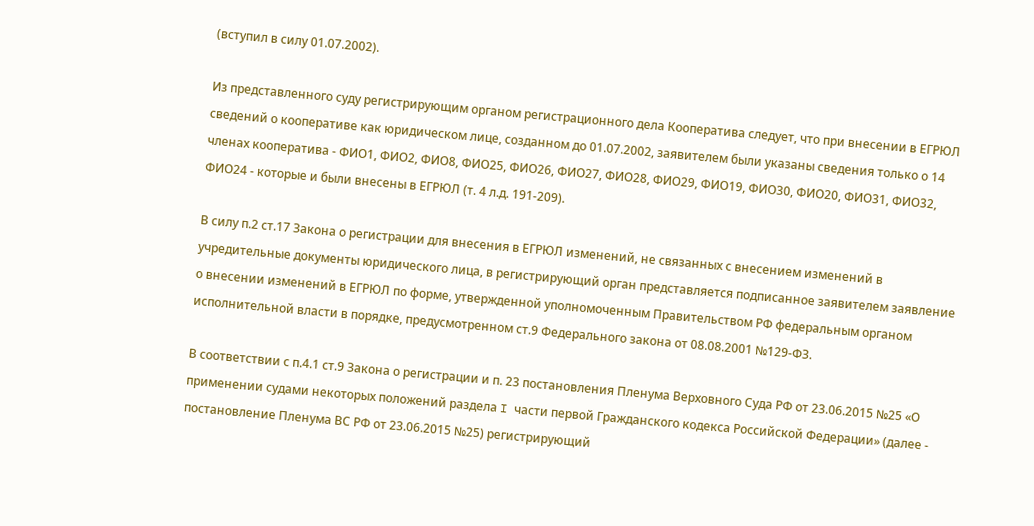(вступил в силу 01.07.2002).

Из представленного суду регистрирующим органом регистрационного дела Кооператива следует, что при внесении в ЕГРЮЛ сведений о кооперативе как юридическом лице, созданном до 01.07.2002, заявителем были указаны сведения только о 14 членах кооператива - ФИО1, ФИО2, ФИО8, ФИО25, ФИО26, ФИО27, ФИО28, ФИО29, ФИО19, ФИО30, ФИО20, ФИО31, ФИО32, ФИО24 - которые и были внесены в ЕГРЮЛ (т. 4 л.д. 191-209).

В силу п.2 ст.17 Закона о регистрации для внесения в ЕГРЮЛ изменений, не связанных с внесением изменений в учредительные документы юридического лица, в регистрирующий орган представляется подписанное заявителем заявление о внесении изменений в ЕГРЮЛ по форме, утвержденной уполномоченным Правительством РФ федеральным органом исполнительной власти в порядке, предусмотренном ст.9 Федерального закона от 08.08.2001 №129-ФЗ.

В соответствии с п.4.1 ст.9 Закона о регистрации и п. 23 постановления Пленума Верховного Суда РФ от 23.06.2015 №25 «О применении судами некоторых положений раздела I части первой Гражданского кодекса Российской Федерации» (далее - постановление Пленума ВС РФ от 23.06.2015 №25) регистрирующий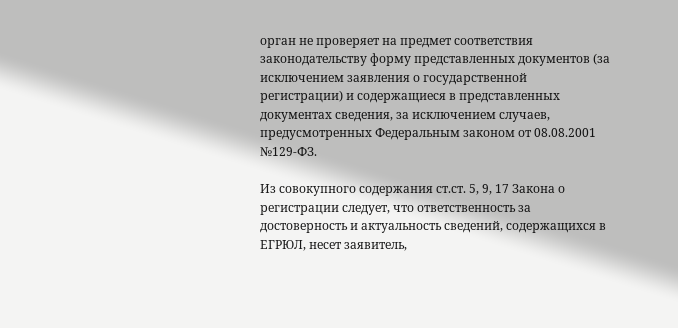орган не проверяет на предмет соответствия законодательству форму представленных документов (за исключением заявления о государственной регистрации) и содержащиеся в представленных документах сведения, за исключением случаев, предусмотренных Федеральным законом от 08.08.2001 №129-ФЗ.

Из совокупного содержания ст.ст. 5, 9, 17 Закона о регистрации следует, что ответственность за достоверность и актуальность сведений, содержащихся в ЕГРЮЛ, несет заявитель,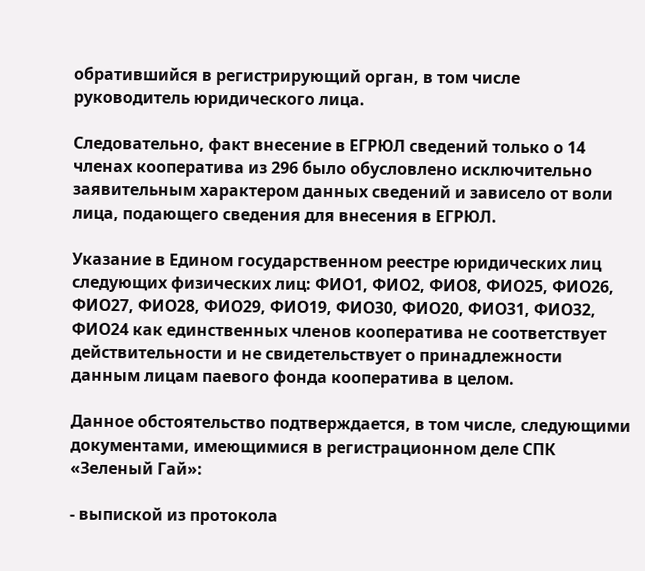обратившийся в регистрирующий орган, в том числе руководитель юридического лица.

Следовательно, факт внесение в ЕГРЮЛ сведений только о 14 членах кооператива из 296 было обусловлено исключительно заявительным характером данных сведений и зависело от воли лица, подающего сведения для внесения в ЕГРЮЛ.

Указание в Едином государственном реестре юридических лиц следующих физических лиц: ФИО1, ФИО2, ФИО8, ФИО25, ФИО26, ФИО27, ФИО28, ФИО29, ФИО19, ФИО30, ФИО20, ФИО31, ФИО32, ФИО24 как единственных членов кооператива не соответствует действительности и не свидетельствует о принадлежности данным лицам паевого фонда кооператива в целом.

Данное обстоятельство подтверждается, в том числе, следующими документами, имеющимися в регистрационном деле СПК «Зеленый Гай»:

- выпиской из протокола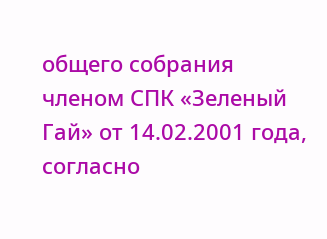общего собрания членом СПК «Зеленый Гай» от 14.02.2001 года, согласно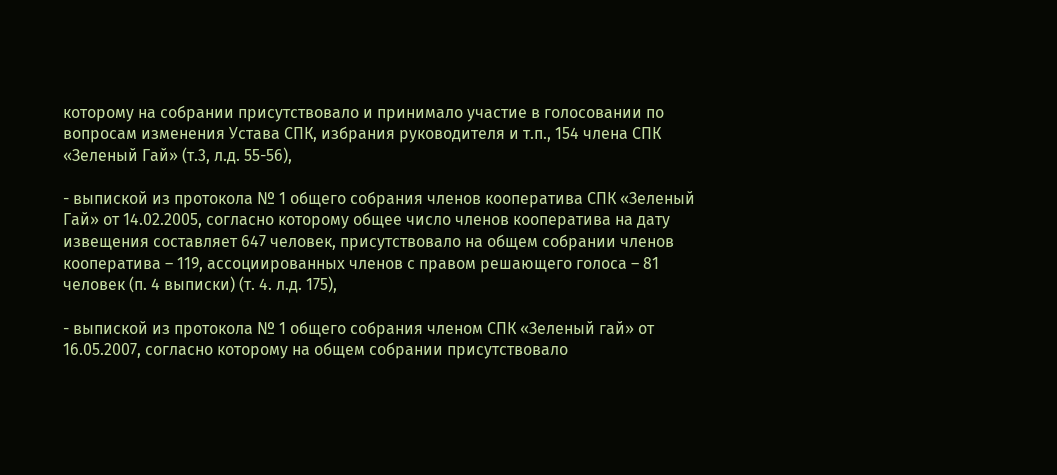которому на собрании присутствовало и принимало участие в голосовании по вопросам изменения Устава СПК, избрания руководителя и т.п., 154 члена СПК «Зеленый Гай» (т.3, л.д. 55-56),

- выпиской из протокола № 1 общего собрания членов кооператива СПК «Зеленый Гай» от 14.02.2005, согласно которому общее число членов кооператива на дату извещения составляет 647 человек, присутствовало на общем собрании членов кооператива – 119, ассоциированных членов с правом решающего голоса – 81 человек (п. 4 выписки) (т. 4. л.д. 175),

- выпиской из протокола № 1 общего собрания членом СПК «Зеленый гай» от 16.05.2007, согласно которому на общем собрании присутствовало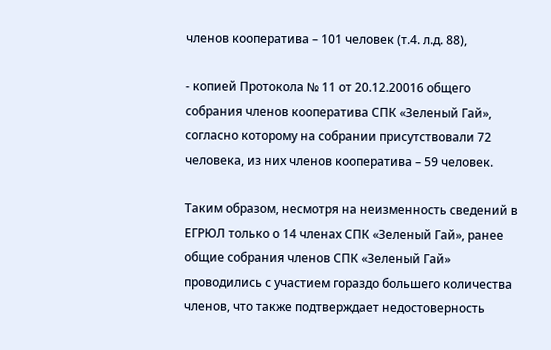членов кооператива – 101 человек (т.4. л.д. 88),

- копией Протокола № 11 от 20.12.20016 общего собрания членов кооператива СПК «Зеленый Гай», согласно которому на собрании присутствовали 72 человека, из них членов кооператива – 59 человек.

Таким образом, несмотря на неизменность сведений в ЕГРЮЛ только о 14 членах СПК «Зеленый Гай», ранее общие собрания членов СПК «Зеленый Гай» проводились с участием гораздо большего количества членов, что также подтверждает недостоверность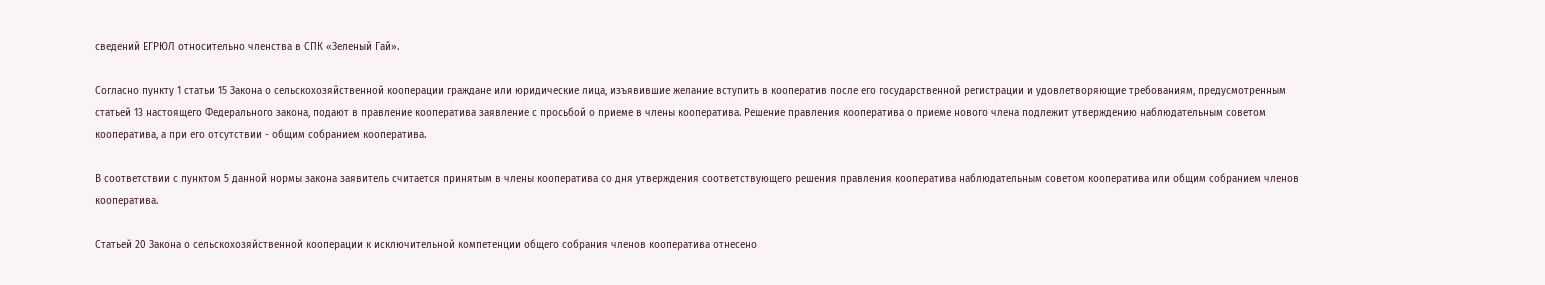сведений ЕГРЮЛ относительно членства в СПК «Зеленый Гай».

Согласно пункту 1 статьи 15 Закона о сельскохозяйственной кооперации граждане или юридические лица, изъявившие желание вступить в кооператив после его государственной регистрации и удовлетворяющие требованиям, предусмотренным статьей 13 настоящего Федерального закона, подают в правление кооператива заявление с просьбой о приеме в члены кооператива. Решение правления кооператива о приеме нового члена подлежит утверждению наблюдательным советом кооператива, а при его отсутствии - общим собранием кооператива.

В соответствии с пунктом 5 данной нормы закона заявитель считается принятым в члены кооператива со дня утверждения соответствующего решения правления кооператива наблюдательным советом кооператива или общим собранием членов кооператива.

Статьей 20 Закона о сельскохозяйственной кооперации к исключительной компетенции общего собрания членов кооператива отнесено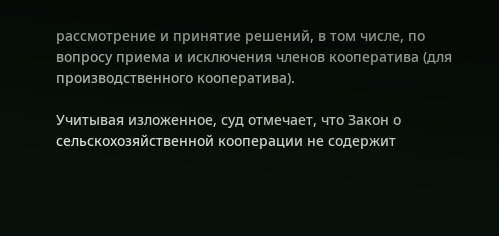рассмотрение и принятие решений, в том числе, по вопросу приема и исключения членов кооператива (для производственного кооператива).

Учитывая изложенное, суд отмечает, что Закон о сельскохозяйственной кооперации не содержит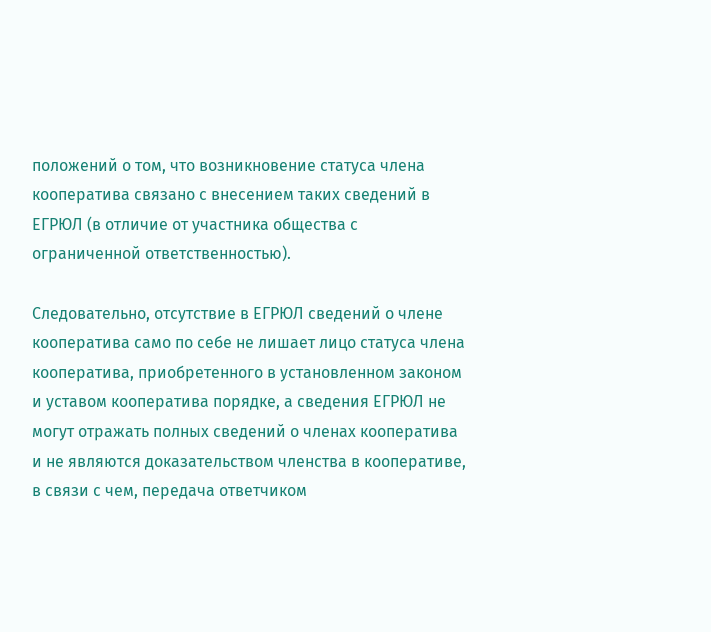положений о том, что возникновение статуса члена кооператива связано с внесением таких сведений в ЕГРЮЛ (в отличие от участника общества с ограниченной ответственностью).

Следовательно, отсутствие в ЕГРЮЛ сведений о члене кооператива само по себе не лишает лицо статуса члена кооператива, приобретенного в установленном законом и уставом кооператива порядке, а сведения ЕГРЮЛ не могут отражать полных сведений о членах кооператива и не являются доказательством членства в кооперативе, в связи с чем, передача ответчиком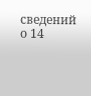сведений о 14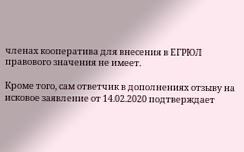членах кооператива для внесения в ЕГРЮЛ правового значения не имеет.

Кроме того, сам ответчик в дополнениях отзыву на исковое заявление от 14.02.2020 подтверждает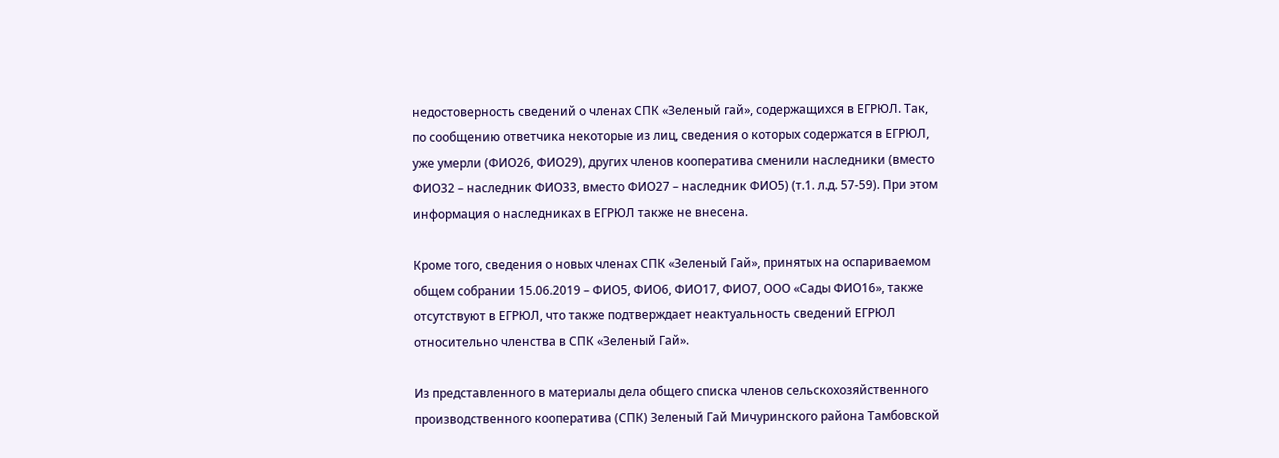недостоверность сведений о членах СПК «Зеленый гай», содержащихся в ЕГРЮЛ. Так, по сообщению ответчика некоторые из лиц, сведения о которых содержатся в ЕГРЮЛ, уже умерли (ФИО26, ФИО29), других членов кооператива сменили наследники (вместо ФИО32 – наследник ФИО33, вместо ФИО27 – наследник ФИО5) (т.1. л.д. 57-59). При этом информация о наследниках в ЕГРЮЛ также не внесена.

Кроме того, сведения о новых членах СПК «Зеленый Гай», принятых на оспариваемом общем собрании 15.06.2019 – ФИО5, ФИО6, ФИО17, ФИО7, ООО «Сады ФИО16», также отсутствуют в ЕГРЮЛ, что также подтверждает неактуальность сведений ЕГРЮЛ относительно членства в СПК «Зеленый Гай».

Из представленного в материалы дела общего списка членов сельскохозяйственного производственного кооператива (СПК) Зеленый Гай Мичуринского района Тамбовской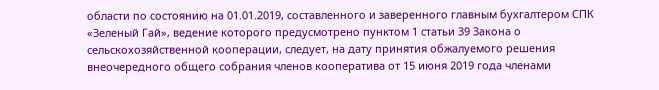области по состоянию на 01.01.2019, составленного и заверенного главным бухгалтером СПК «Зеленый Гай», ведение которого предусмотрено пунктом 1 статьи 39 Закона о сельскохозяйственной кооперации, следует, на дату принятия обжалуемого решения внеочередного общего собрания членов кооператива от 15 июня 2019 года членами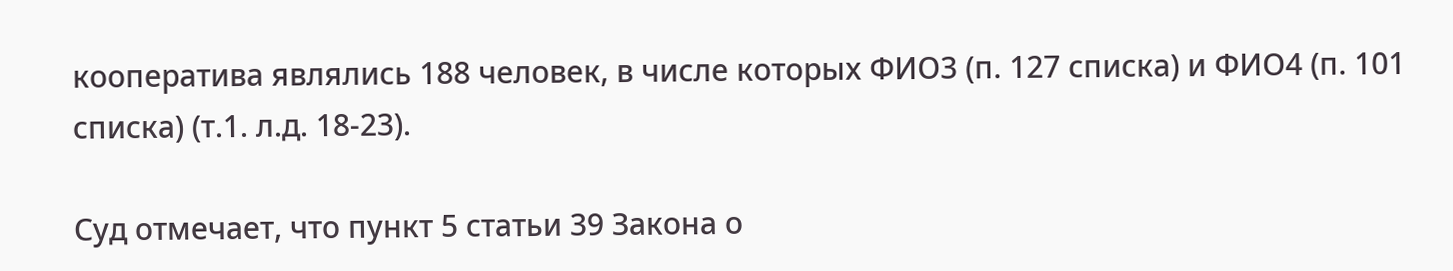кооператива являлись 188 человек, в числе которых ФИО3 (п. 127 списка) и ФИО4 (п. 101 списка) (т.1. л.д. 18-23).

Суд отмечает, что пункт 5 статьи 39 Закона о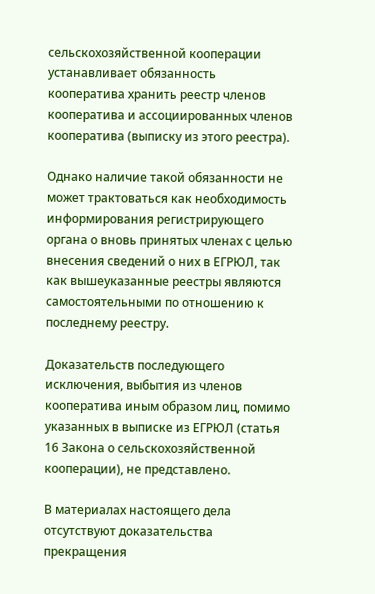сельскохозяйственной кооперации устанавливает обязанность кооператива хранить реестр членов кооператива и ассоциированных членов кооператива (выписку из этого реестра).

Однако наличие такой обязанности не может трактоваться как необходимость информирования регистрирующего органа о вновь принятых членах с целью внесения сведений о них в ЕГРЮЛ, так как вышеуказанные реестры являются самостоятельными по отношению к последнему реестру.

Доказательств последующего исключения, выбытия из членов кооператива иным образом лиц, помимо указанных в выписке из ЕГРЮЛ (статья 16 Закона о сельскохозяйственной кооперации), не представлено.

В материалах настоящего дела отсутствуют доказательства прекращения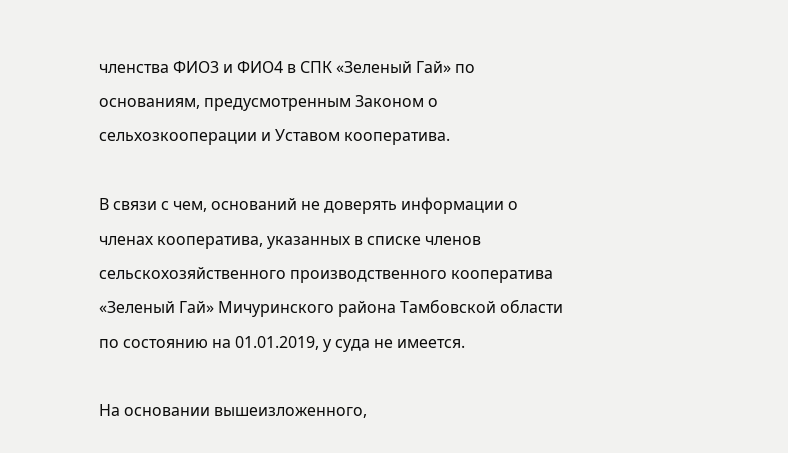членства ФИО3 и ФИО4 в СПК «Зеленый Гай» по основаниям, предусмотренным Законом о сельхозкооперации и Уставом кооператива.

В связи с чем, оснований не доверять информации о членах кооператива, указанных в списке членов сельскохозяйственного производственного кооператива «Зеленый Гай» Мичуринского района Тамбовской области по состоянию на 01.01.2019, у суда не имеется.

На основании вышеизложенного,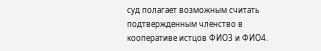суд полагает возможным считать подтвержденным членство в кооперативе истцов ФИО3 и ФИО4.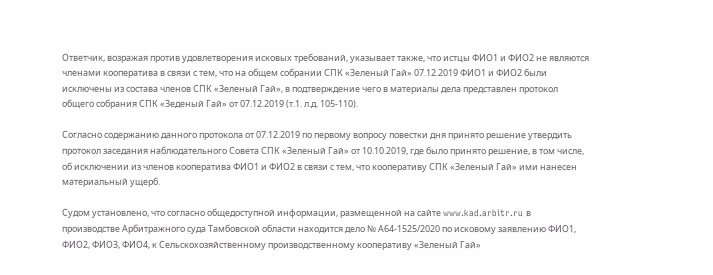Ответчик, возражая против удовлетворения исковых требований, указывает также, что истцы ФИО1 и ФИО2 не являются членами кооператива в связи с тем, что на общем собрании СПК «Зеленый Гай» 07.12.2019 ФИО1 и ФИО2 были исключены из состава членов СПК «Зеленый Гай», в подтверждение чего в материалы дела представлен протокол общего собрания СПК «Зеденый Гай» от 07.12.2019 (т.1. л.д. 105-110).

Согласно содержанию данного протокола от 07.12.2019 по первому вопросу повестки дня принято решение утвердить протокол заседания наблюдательного Совета СПК «Зеленый Гай» от 10.10.2019, где было принято решение, в том числе, об исключении из членов кооператива ФИО1 и ФИО2 в связи с тем, что кооперативу СПК «Зеленый Гай» ими нанесен материальный ущерб.

Судом установлено, что согласно общедоступной информации, размещенной на сайте www.kad.arbitr.ru в производстве Арбитражного суда Тамбовской области находится дело № А64-1525/2020 по исковому заявлению ФИО1, ФИО2, ФИО3, ФИО4, к Сельскохозяйственному производственному кооперативу «Зеленый Гай»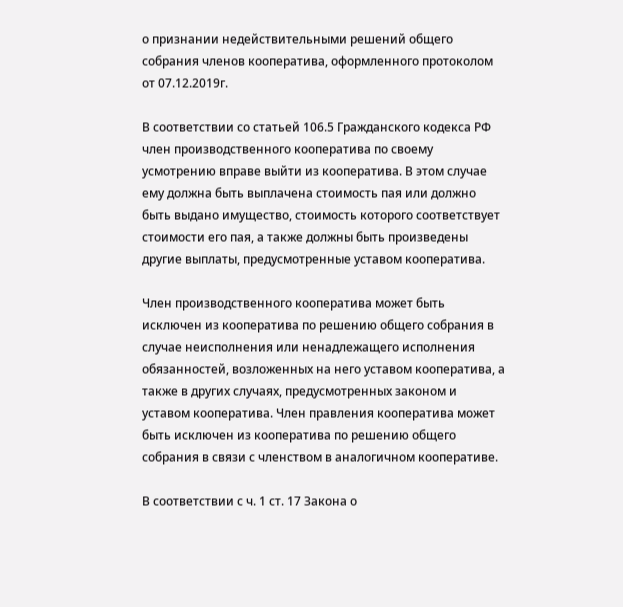о признании недействительными решений общего собрания членов кооператива, оформленного протоколом от 07.12.2019г.

В соответствии со статьей 106.5 Гражданского кодекса РФ член производственного кооператива по своему усмотрению вправе выйти из кооператива. В этом случае ему должна быть выплачена стоимость пая или должно быть выдано имущество, стоимость которого соответствует стоимости его пая, а также должны быть произведены другие выплаты, предусмотренные уставом кооператива.

Член производственного кооператива может быть исключен из кооператива по решению общего собрания в случае неисполнения или ненадлежащего исполнения обязанностей, возложенных на него уставом кооператива, а также в других случаях, предусмотренных законом и уставом кооператива. Член правления кооператива может быть исключен из кооператива по решению общего собрания в связи с членством в аналогичном кооперативе.

В соответствии с ч. 1 ст. 17 Закона о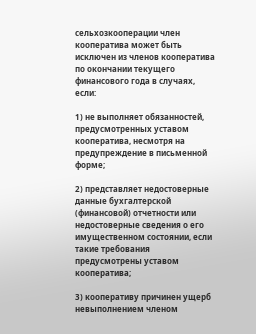сельхозкооперации член кооператива может быть исключен из членов кооператива по окончании текущего финансового года в случаях, если:

1) не выполняет обязанностей, предусмотренных уставом кооператива, несмотря на предупреждение в письменной форме;

2) представляет недостоверные данные бухгалтерской (финансовой) отчетности или недостоверные сведения о его имущественном состоянии, если такие требования предусмотрены уставом кооператива;

3) кооперативу причинен ущерб невыполнением членом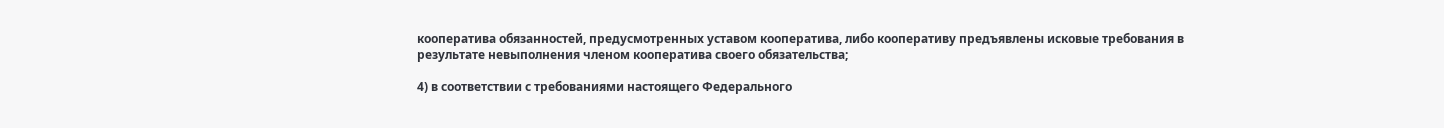кооператива обязанностей, предусмотренных уставом кооператива, либо кооперативу предъявлены исковые требования в результате невыполнения членом кооператива своего обязательства;

4) в соответствии с требованиями настоящего Федерального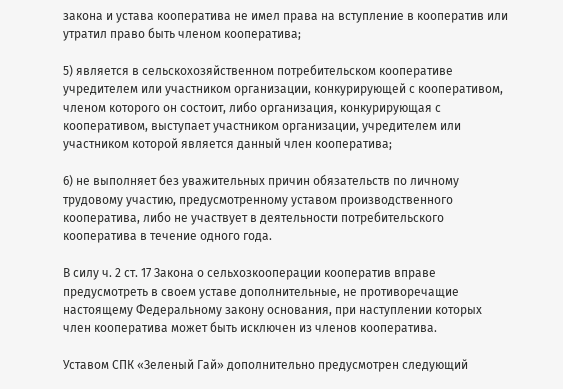закона и устава кооператива не имел права на вступление в кооператив или утратил право быть членом кооператива;

5) является в сельскохозяйственном потребительском кооперативе учредителем или участником организации, конкурирующей с кооперативом, членом которого он состоит, либо организация, конкурирующая с кооперативом, выступает участником организации, учредителем или участником которой является данный член кооператива;

6) не выполняет без уважительных причин обязательств по личному трудовому участию, предусмотренному уставом производственного кооператива, либо не участвует в деятельности потребительского кооператива в течение одного года.

В силу ч. 2 ст. 17 Закона о сельхозкооперации кооператив вправе предусмотреть в своем уставе дополнительные, не противоречащие настоящему Федеральному закону основания, при наступлении которых член кооператива может быть исключен из членов кооператива.

Уставом СПК «Зеленый Гай» дополнительно предусмотрен следующий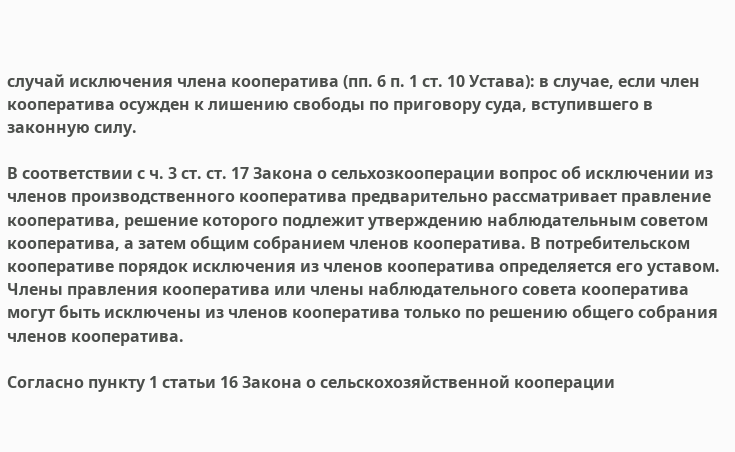случай исключения члена кооператива (пп. 6 п. 1 ст. 10 Устава): в случае, если член кооператива осужден к лишению свободы по приговору суда, вступившего в законную силу.

В соответствии с ч. 3 ст. ст. 17 Закона о сельхозкооперации вопрос об исключении из членов производственного кооператива предварительно рассматривает правление кооператива, решение которого подлежит утверждению наблюдательным советом кооператива, а затем общим собранием членов кооператива. В потребительском кооперативе порядок исключения из членов кооператива определяется его уставом. Члены правления кооператива или члены наблюдательного совета кооператива могут быть исключены из членов кооператива только по решению общего собрания членов кооператива.

Согласно пункту 1 статьи 16 Закона о сельскохозяйственной кооперации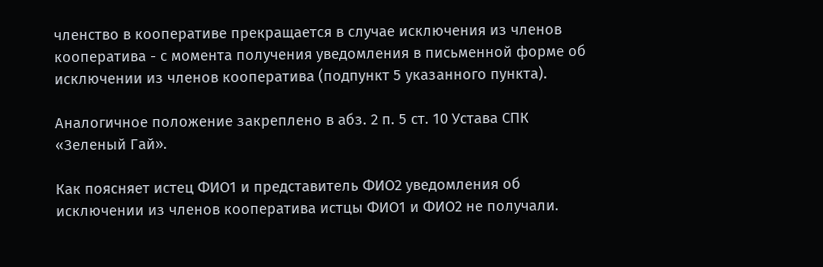членство в кооперативе прекращается в случае исключения из членов кооператива - с момента получения уведомления в письменной форме об исключении из членов кооператива (подпункт 5 указанного пункта).

Аналогичное положение закреплено в абз. 2 п. 5 ст. 10 Устава СПК «Зеленый Гай».

Как поясняет истец ФИО1 и представитель ФИО2 уведомления об исключении из членов кооператива истцы ФИО1 и ФИО2 не получали.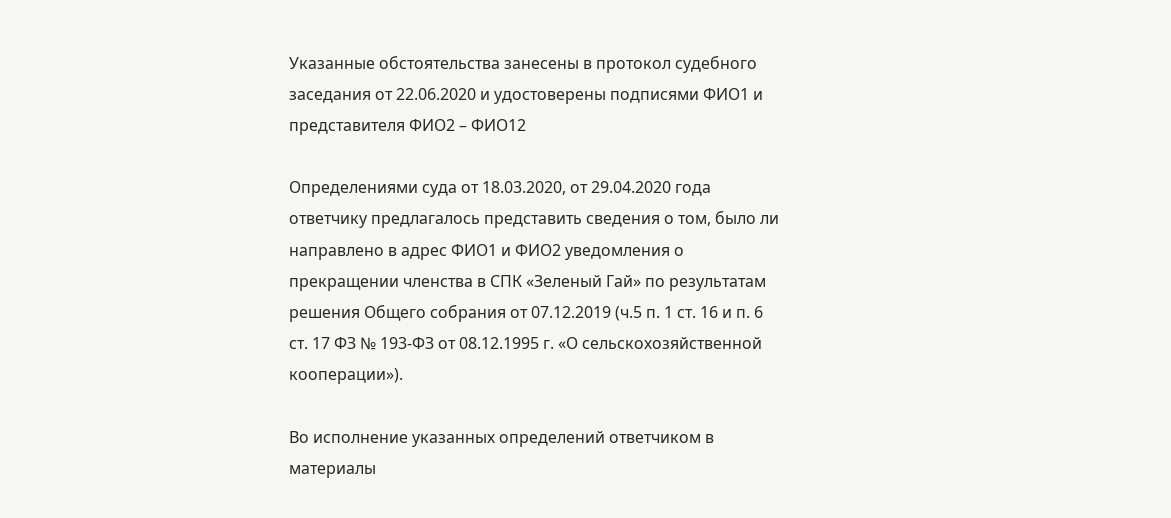Указанные обстоятельства занесены в протокол судебного заседания от 22.06.2020 и удостоверены подписями ФИО1 и представителя ФИО2 – ФИО12

Определениями суда от 18.03.2020, от 29.04.2020 года ответчику предлагалось представить сведения о том, было ли направлено в адрес ФИО1 и ФИО2 уведомления о прекращении членства в СПК «Зеленый Гай» по результатам решения Общего собрания от 07.12.2019 (ч.5 п. 1 ст. 16 и п. 6 ст. 17 ФЗ № 193-ФЗ от 08.12.1995 г. «О сельскохозяйственной кооперации»).

Во исполнение указанных определений ответчиком в материалы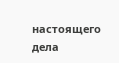настоящего дела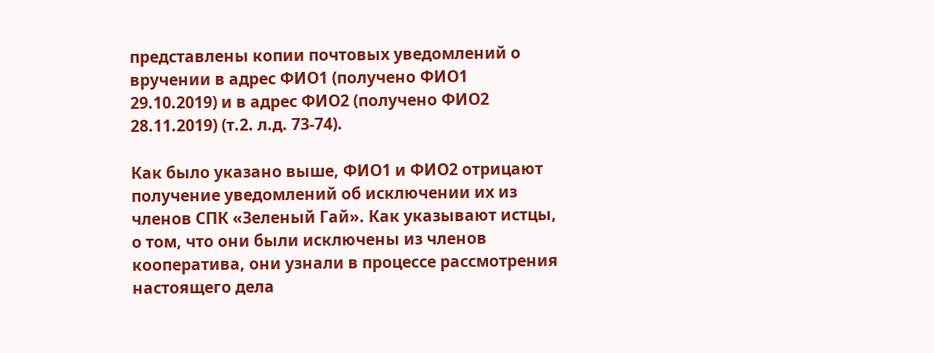представлены копии почтовых уведомлений о вручении в адрес ФИО1 (получено ФИО1 29.10.2019) и в адрес ФИО2 (получено ФИО2 28.11.2019) (т.2. л.д. 73-74).

Как было указано выше, ФИО1 и ФИО2 отрицают получение уведомлений об исключении их из членов СПК «Зеленый Гай». Как указывают истцы, о том, что они были исключены из членов кооператива, они узнали в процессе рассмотрения настоящего дела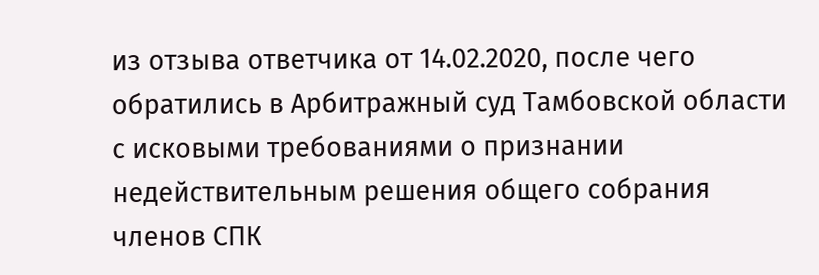из отзыва ответчика от 14.02.2020, после чего обратились в Арбитражный суд Тамбовской области с исковыми требованиями о признании недействительным решения общего собрания членов СПК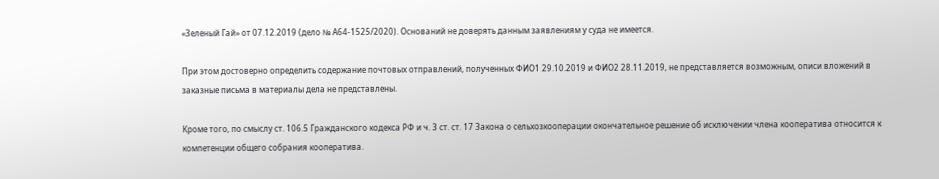«Зеленый Гай» от 07.12.2019 (дело № А64-1525/2020). Оснований не доверять данным заявлениям у суда не имеется.

При этом достоверно определить содержание почтовых отправлений, полученных ФИО1 29.10.2019 и ФИО2 28.11.2019, не представляется возможным, описи вложений в заказные письма в материалы дела не представлены.

Кроме того, по смыслу ст. 106.5 Гражданского кодекса РФ и ч. 3 ст. ст. 17 Закона о сельхозкооперации окончательное решение об исключении члена кооператива относится к компетенции общего собрания кооператива.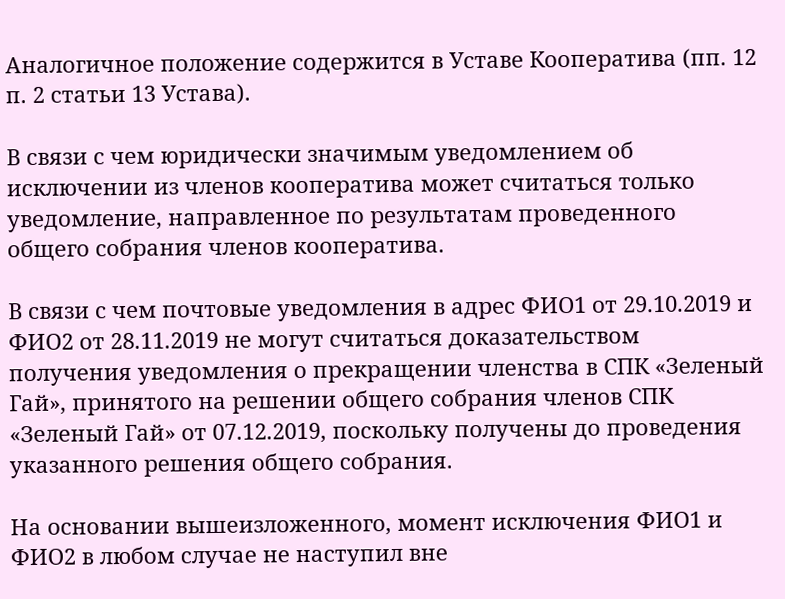Аналогичное положение содержится в Уставе Кооператива (пп. 12 п. 2 статьи 13 Устава).

В связи с чем юридически значимым уведомлением об исключении из членов кооператива может считаться только уведомление, направленное по результатам проведенного общего собрания членов кооператива.

В связи с чем почтовые уведомления в адрес ФИО1 от 29.10.2019 и ФИО2 от 28.11.2019 не могут считаться доказательством получения уведомления о прекращении членства в СПК «Зеленый Гай», принятого на решении общего собрания членов СПК «Зеленый Гай» от 07.12.2019, поскольку получены до проведения указанного решения общего собрания.

На основании вышеизложенного, момент исключения ФИО1 и ФИО2 в любом случае не наступил вне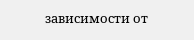зависимости от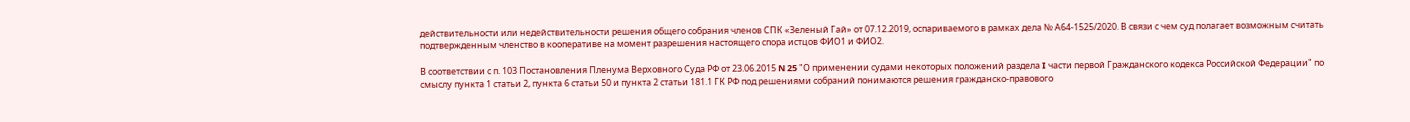действительности или недействительности решения общего собрания членов СПК «Зеленый Гай» от 07.12.2019, оспариваемого в рамках дела № А64-1525/2020. В связи с чем суд полагает возможным считать подтвержденным членство в кооперативе на момент разрешения настоящего спора истцов ФИО1 и ФИО2.

В соответствии с п. 103 Постановления Пленума Верховного Суда РФ от 23.06.2015 N 25 "О применении судами некоторых положений раздела I части первой Гражданского кодекса Российской Федерации" по смыслу пункта 1 статьи 2, пункта 6 статьи 50 и пункта 2 статьи 181.1 ГК РФ под решениями собраний понимаются решения гражданско-правового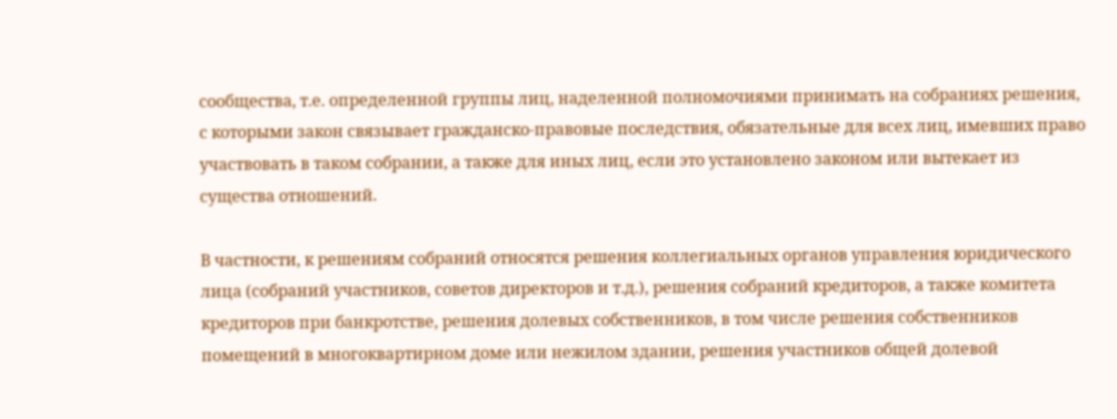сообщества, т.е. определенной группы лиц, наделенной полномочиями принимать на собраниях решения, с которыми закон связывает гражданско-правовые последствия, обязательные для всех лиц, имевших право участвовать в таком собрании, а также для иных лиц, если это установлено законом или вытекает из существа отношений.

В частности, к решениям собраний относятся решения коллегиальных органов управления юридического лица (собраний участников, советов директоров и т.д.), решения собраний кредиторов, а также комитета кредиторов при банкротстве, решения долевых собственников, в том числе решения собственников помещений в многоквартирном доме или нежилом здании, решения участников общей долевой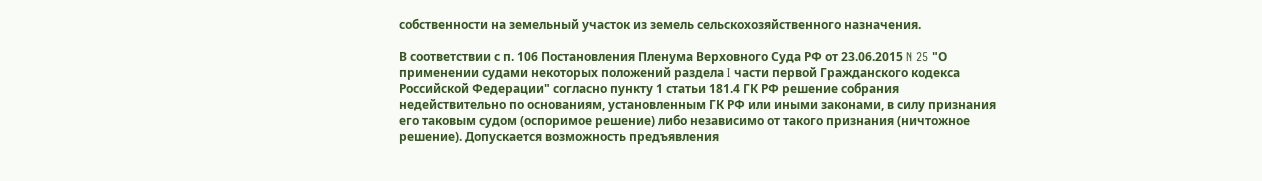собственности на земельный участок из земель сельскохозяйственного назначения.

В соответствии с п. 106 Постановления Пленума Верховного Суда РФ от 23.06.2015 N 25 "О применении судами некоторых положений раздела I части первой Гражданского кодекса Российской Федерации" согласно пункту 1 статьи 181.4 ГК РФ решение собрания недействительно по основаниям, установленным ГК РФ или иными законами, в силу признания его таковым судом (оспоримое решение) либо независимо от такого признания (ничтожное решение). Допускается возможность предъявления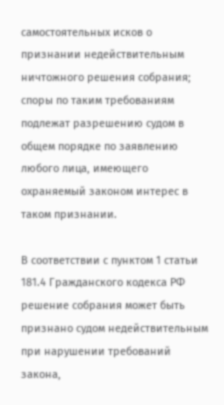самостоятельных исков о признании недействительным ничтожного решения собрания; споры по таким требованиям подлежат разрешению судом в общем порядке по заявлению любого лица, имеющего охраняемый законом интерес в таком признании.

В соответствии с пунктом 1 статьи 181.4 Гражданского кодекса РФ решение собрания может быть признано судом недействительным при нарушении требований закона,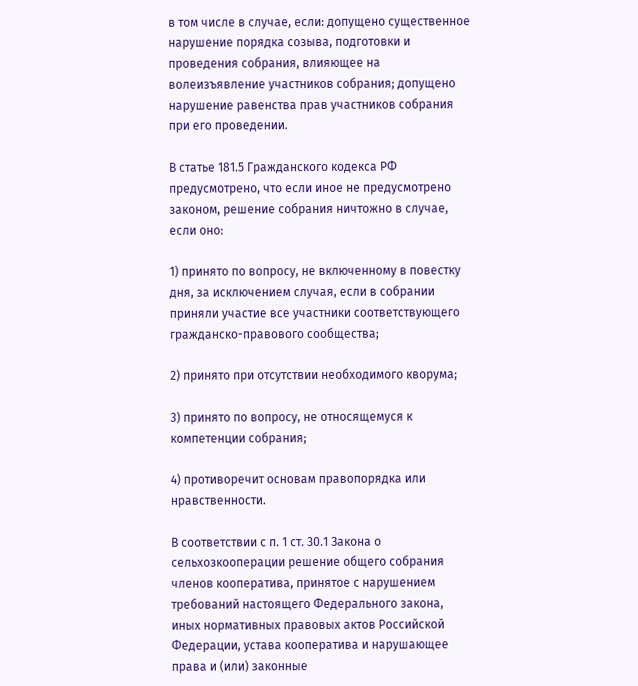в том числе в случае, если: допущено существенное нарушение порядка созыва, подготовки и проведения собрания, влияющее на волеизъявление участников собрания; допущено нарушение равенства прав участников собрания при его проведении.

В статье 181.5 Гражданского кодекса РФ предусмотрено, что если иное не предусмотрено законом, решение собрания ничтожно в случае, если оно:

1) принято по вопросу, не включенному в повестку дня, за исключением случая, если в собрании приняли участие все участники соответствующего гражданско-правового сообщества;

2) принято при отсутствии необходимого кворума;

3) принято по вопросу, не относящемуся к компетенции собрания;

4) противоречит основам правопорядка или нравственности.

В соответствии с п. 1 ст. 30.1 Закона о сельхозкооперации решение общего собрания членов кооператива, принятое с нарушением требований настоящего Федерального закона, иных нормативных правовых актов Российской Федерации, устава кооператива и нарушающее права и (или) законные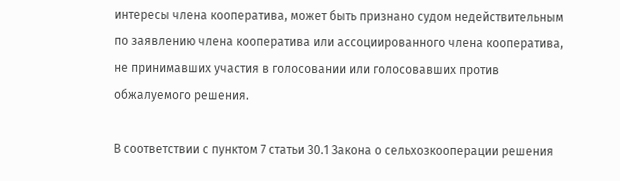интересы члена кооператива, может быть признано судом недействительным по заявлению члена кооператива или ассоциированного члена кооператива, не принимавших участия в голосовании или голосовавших против обжалуемого решения.

В соответствии с пунктом 7 статьи 30.1 Закона о сельхозкооперации решения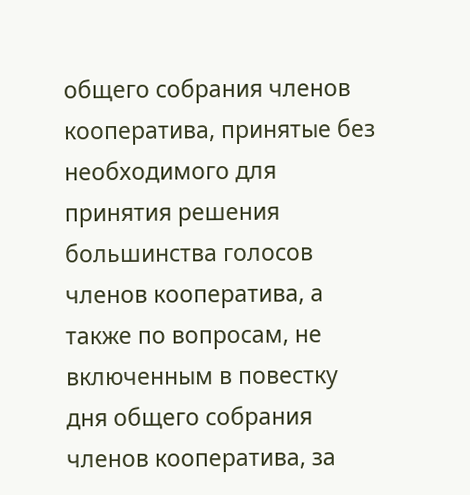общего собрания членов кооператива, принятые без необходимого для принятия решения большинства голосов членов кооператива, а также по вопросам, не включенным в повестку дня общего собрания членов кооператива, за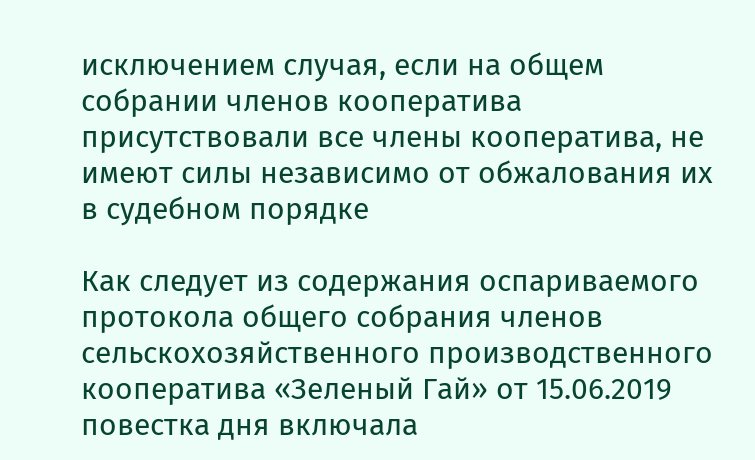исключением случая, если на общем собрании членов кооператива присутствовали все члены кооператива, не имеют силы независимо от обжалования их в судебном порядке

Как следует из содержания оспариваемого протокола общего собрания членов сельскохозяйственного производственного кооператива «Зеленый Гай» от 15.06.2019 повестка дня включала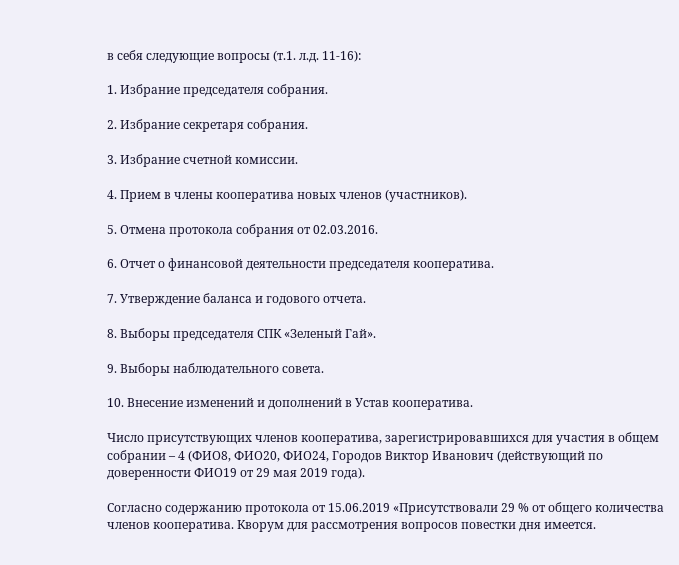в себя следующие вопросы (т.1. л.д. 11-16):

1. Избрание председателя собрания.

2. Избрание секретаря собрания.

3. Избрание счетной комиссии.

4. Прием в члены кооператива новых членов (участников).

5. Отмена протокола собрания от 02.03.2016.

6. Отчет о финансовой деятельности председателя кооператива.

7. Утверждение баланса и годового отчета.

8. Выборы председателя СПК «Зеленый Гай».

9. Выборы наблюдательного совета.

10. Внесение изменений и дополнений в Устав кооператива.

Число присутствующих членов кооператива, зарегистрировавшихся для участия в общем собрании – 4 (ФИО8, ФИО20, ФИО24, Городов Виктор Иванович (действующий по доверенности ФИО19 от 29 мая 2019 года).

Согласно содержанию протокола от 15.06.2019 «Присутствовали 29 % от общего количества членов кооператива. Кворум для рассмотрения вопросов повестки дня имеется.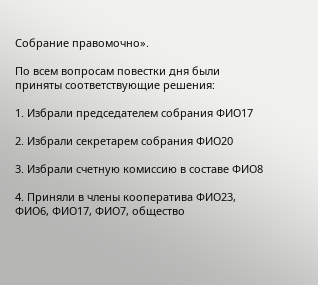Собрание правомочно».

По всем вопросам повестки дня были приняты соответствующие решения:

1. Избрали председателем собрания ФИО17

2. Избрали секретарем собрания ФИО20

3. Избрали счетную комиссию в составе ФИО8

4. Приняли в члены кооператива ФИО23, ФИО6, ФИО17, ФИО7, общество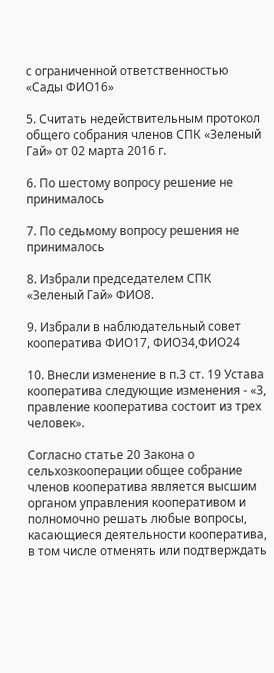с ограниченной ответственностью «Сады ФИО16»

5. Считать недействительным протокол общего собрания членов СПК «Зеленый Гай» от 02 марта 2016 г.

6. По шестому вопросу решение не принималось

7. По седьмому вопросу решения не принималось

8. Избрали председателем СПК «Зеленый Гай» ФИО8.

9. Избрали в наблюдательный совет кооператива ФИО17, ФИО34,ФИО24

10. Внесли изменение в п.3 ст. 19 Устава кооператива следующие изменения - «3, правление кооператива состоит из трех человек».

Согласно статье 20 Закона о сельхозкооперации общее собрание членов кооператива является высшим органом управления кооперативом и полномочно решать любые вопросы, касающиеся деятельности кооператива, в том числе отменять или подтверждать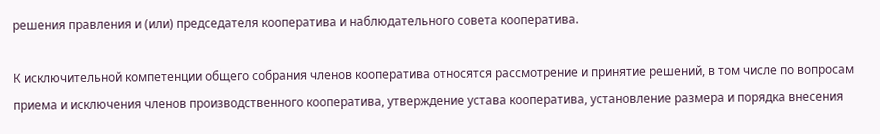решения правления и (или) председателя кооператива и наблюдательного совета кооператива.

К исключительной компетенции общего собрания членов кооператива относятся рассмотрение и принятие решений, в том числе по вопросам приема и исключения членов производственного кооператива, утверждение устава кооператива, установление размера и порядка внесения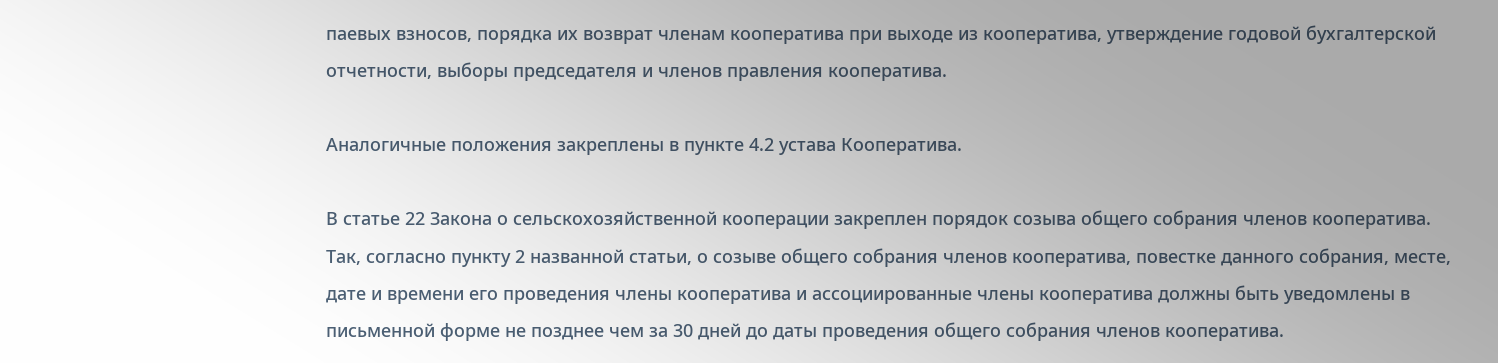паевых взносов, порядка их возврат членам кооператива при выходе из кооператива, утверждение годовой бухгалтерской отчетности, выборы председателя и членов правления кооператива.

Аналогичные положения закреплены в пункте 4.2 устава Кооператива.

В статье 22 Закона о сельскохозяйственной кооперации закреплен порядок созыва общего собрания членов кооператива. Так, согласно пункту 2 названной статьи, о созыве общего собрания членов кооператива, повестке данного собрания, месте, дате и времени его проведения члены кооператива и ассоциированные члены кооператива должны быть уведомлены в письменной форме не позднее чем за 30 дней до даты проведения общего собрания членов кооператива.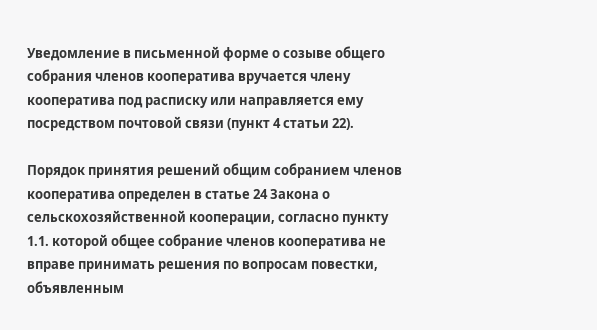Уведомление в письменной форме о созыве общего собрания членов кооператива вручается члену кооператива под расписку или направляется ему посредством почтовой связи (пункт 4 статьи 22).

Порядок принятия решений общим собранием членов кооператива определен в статье 24 Закона о сельскохозяйственной кооперации, согласно пункту 1.1. которой общее собрание членов кооператива не вправе принимать решения по вопросам повестки, объявленным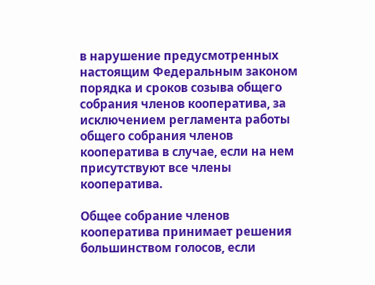в нарушение предусмотренных настоящим Федеральным законом порядка и сроков созыва общего собрания членов кооператива, за исключением регламента работы общего собрания членов кооператива в случае, если на нем присутствуют все члены кооператива.

Общее собрание членов кооператива принимает решения большинством голосов, если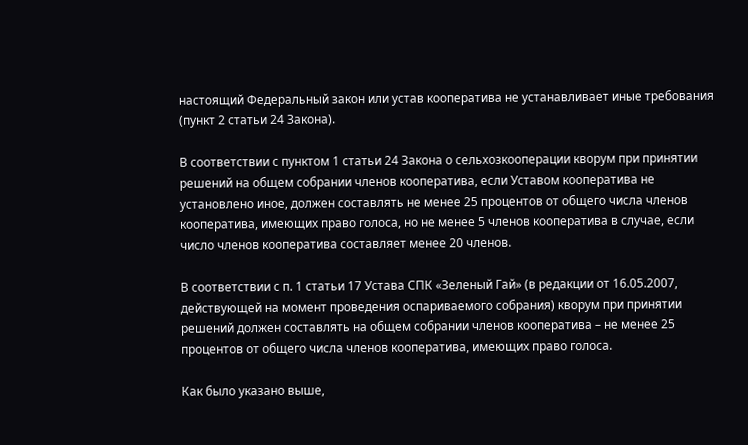настоящий Федеральный закон или устав кооператива не устанавливает иные требования (пункт 2 статьи 24 Закона).

В соответствии с пунктом 1 статьи 24 Закона о сельхозкооперации кворум при принятии решений на общем собрании членов кооператива, если Уставом кооператива не установлено иное, должен составлять не менее 25 процентов от общего числа членов кооператива, имеющих право голоса, но не менее 5 членов кооператива в случае, если число членов кооператива составляет менее 20 членов.

В соответствии с п. 1 статьи 17 Устава СПК «Зеленый Гай» (в редакции от 16.05.2007, действующей на момент проведения оспариваемого собрания) кворум при принятии решений должен составлять на общем собрании членов кооператива – не менее 25 процентов от общего числа членов кооператива, имеющих право голоса.

Как было указано выше,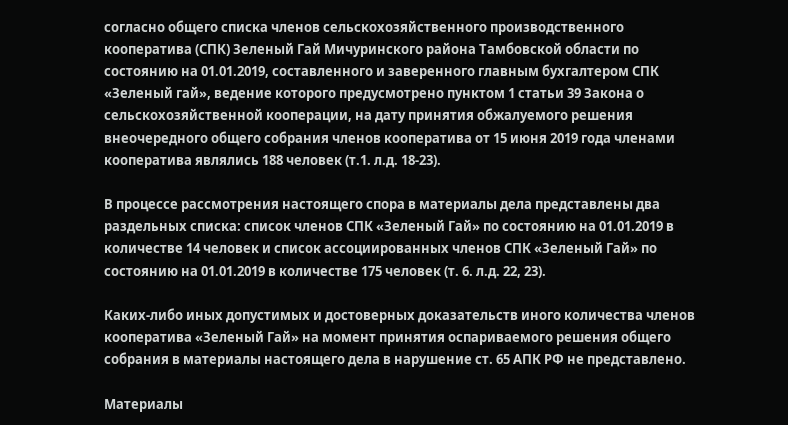согласно общего списка членов сельскохозяйственного производственного кооператива (СПК) Зеленый Гай Мичуринского района Тамбовской области по состоянию на 01.01.2019, составленного и заверенного главным бухгалтером СПК «Зеленый гай», ведение которого предусмотрено пунктом 1 статьи 39 Закона о сельскохозяйственной кооперации, на дату принятия обжалуемого решения внеочередного общего собрания членов кооператива от 15 июня 2019 года членами кооператива являлись 188 человек (т.1. л.д. 18-23).

В процессе рассмотрения настоящего спора в материалы дела представлены два раздельных списка: список членов СПК «Зеленый Гай» по состоянию на 01.01.2019 в количестве 14 человек и список ассоциированных членов СПК «Зеленый Гай» по состоянию на 01.01.2019 в количестве 175 человек (т. 6. л.д. 22, 23).

Каких-либо иных допустимых и достоверных доказательств иного количества членов кооператива «Зеленый Гай» на момент принятия оспариваемого решения общего собрания в материалы настоящего дела в нарушение ст. 65 АПК РФ не представлено.

Материалы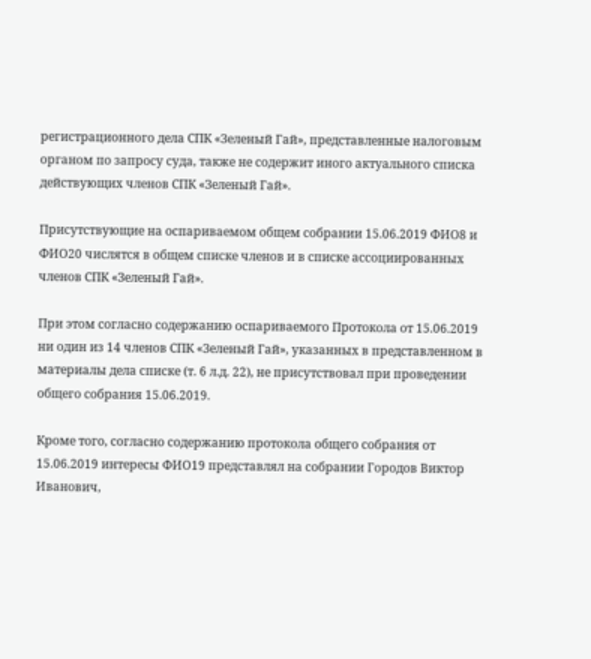регистрационного дела СПК «Зеленый Гай», представленные налоговым органом по запросу суда, также не содержит иного актуального списка действующих членов СПК «Зеленый Гай».

Присутствующие на оспариваемом общем собрании 15.06.2019 ФИО8 и ФИО20 числятся в общем списке членов и в списке ассоциированных членов СПК «Зеленый Гай».

При этом согласно содержанию оспариваемого Протокола от 15.06.2019 ни один из 14 членов СПК «Зеленый Гай», указанных в представленном в материалы дела списке (т. 6 л.д. 22), не присутствовал при проведении общего собрания 15.06.2019.

Кроме того, согласно содержанию протокола общего собрания от 15.06.2019 интересы ФИО19 представлял на собрании Городов Виктор Иванович,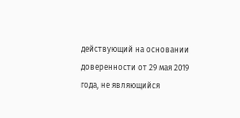действующий на основании доверенности от 29 мая 2019 года, не являющийся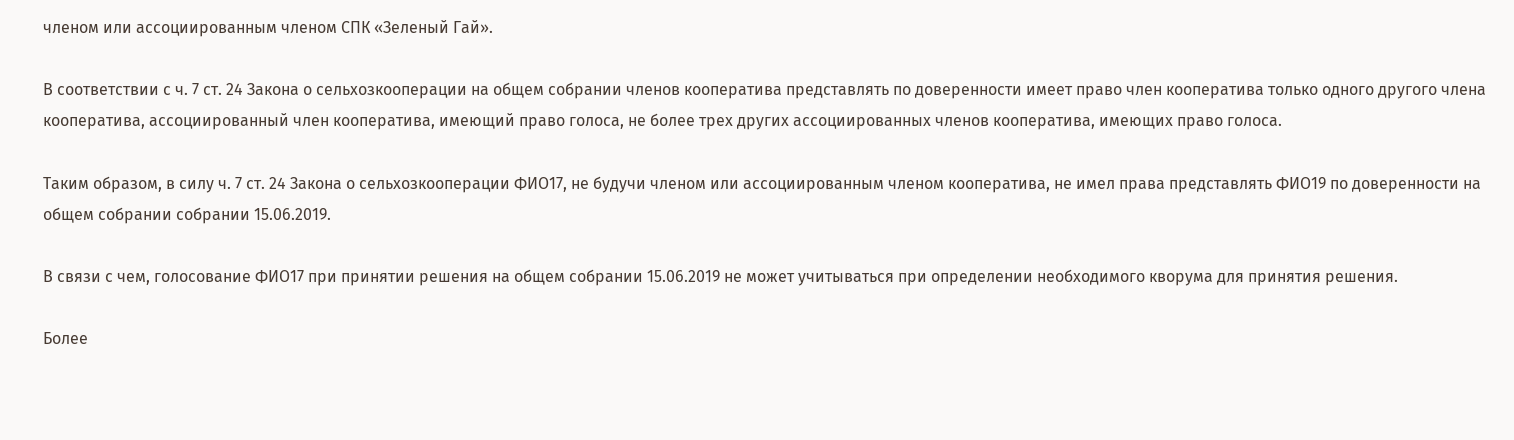членом или ассоциированным членом СПК «Зеленый Гай».

В соответствии с ч. 7 ст. 24 Закона о сельхозкооперации на общем собрании членов кооператива представлять по доверенности имеет право член кооператива только одного другого члена кооператива, ассоциированный член кооператива, имеющий право голоса, не более трех других ассоциированных членов кооператива, имеющих право голоса.

Таким образом, в силу ч. 7 ст. 24 Закона о сельхозкооперации ФИО17, не будучи членом или ассоциированным членом кооператива, не имел права представлять ФИО19 по доверенности на общем собрании собрании 15.06.2019.

В связи с чем, голосование ФИО17 при принятии решения на общем собрании 15.06.2019 не может учитываться при определении необходимого кворума для принятия решения.

Более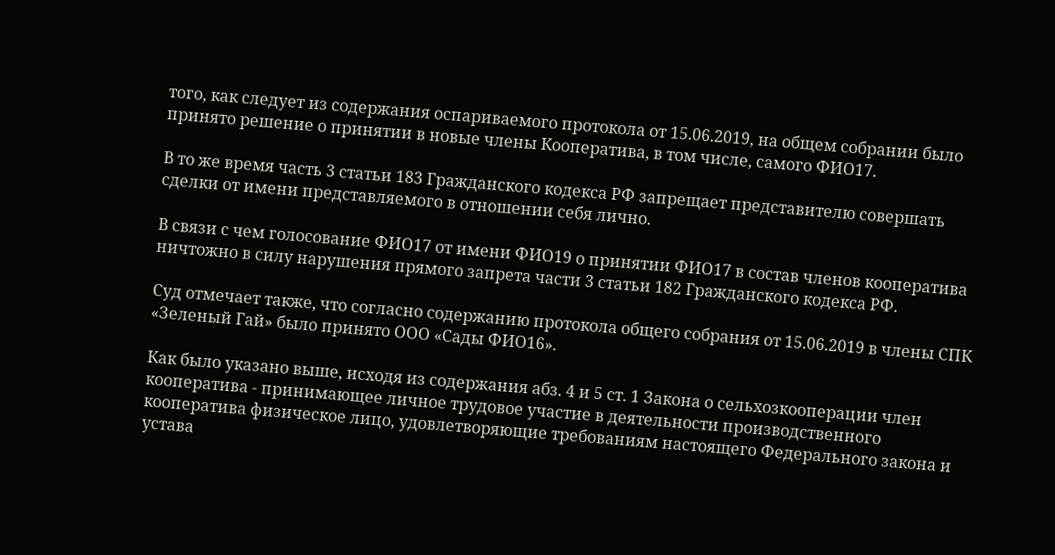того, как следует из содержания оспариваемого протокола от 15.06.2019, на общем собрании было принято решение о принятии в новые члены Кооператива, в том числе, самого ФИО17.

В то же время часть 3 статьи 183 Гражданского кодекса РФ запрещает представителю совершать сделки от имени представляемого в отношении себя лично.

В связи с чем голосование ФИО17 от имени ФИО19 о принятии ФИО17 в состав членов кооператива ничтожно в силу нарушения прямого запрета части 3 статьи 182 Гражданского кодекса РФ.

Суд отмечает также, что согласно содержанию протокола общего собрания от 15.06.2019 в члены СПК «Зеленый Гай» было принято ООО «Сады ФИО16».

Как было указано выше, исходя из содержания абз. 4 и 5 ст. 1 Закона о сельхозкооперации член кооператива - принимающее личное трудовое участие в деятельности производственного кооператива физическое лицо, удовлетворяющие требованиям настоящего Федерального закона и устава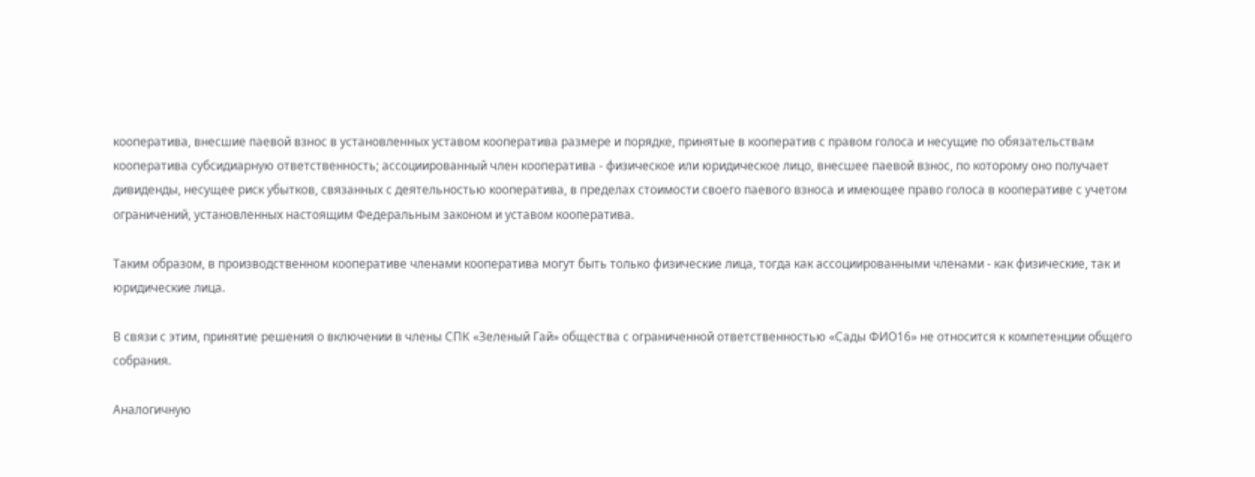кооператива, внесшие паевой взнос в установленных уставом кооператива размере и порядке, принятые в кооператив с правом голоса и несущие по обязательствам кооператива субсидиарную ответственность; ассоциированный член кооператива - физическое или юридическое лицо, внесшее паевой взнос, по которому оно получает дивиденды, несущее риск убытков, связанных с деятельностью кооператива, в пределах стоимости своего паевого взноса и имеющее право голоса в кооперативе с учетом ограничений, установленных настоящим Федеральным законом и уставом кооператива.

Таким образом, в производственном кооперативе членами кооператива могут быть только физические лица, тогда как ассоциированными членами - как физические, так и юридические лица.

В связи с этим, принятие решения о включении в члены СПК «Зеленый Гай» общества с ограниченной ответственностью «Сады ФИО16» не относится к компетенции общего собрания.

Аналогичную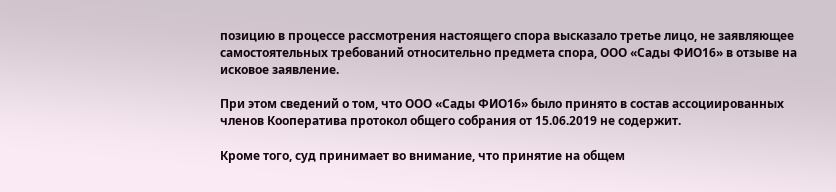позицию в процессе рассмотрения настоящего спора высказало третье лицо, не заявляющее самостоятельных требований относительно предмета спора, ООО «Сады ФИО16» в отзыве на исковое заявление.

При этом сведений о том, что ООО «Сады ФИО16» было принято в состав ассоциированных членов Кооператива протокол общего собрания от 15.06.2019 не содержит.

Кроме того, суд принимает во внимание, что принятие на общем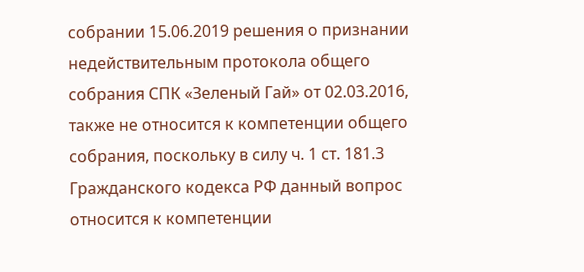собрании 15.06.2019 решения о признании недействительным протокола общего собрания СПК «Зеленый Гай» от 02.03.2016, также не относится к компетенции общего собрания, поскольку в силу ч. 1 ст. 181.3 Гражданского кодекса РФ данный вопрос относится к компетенции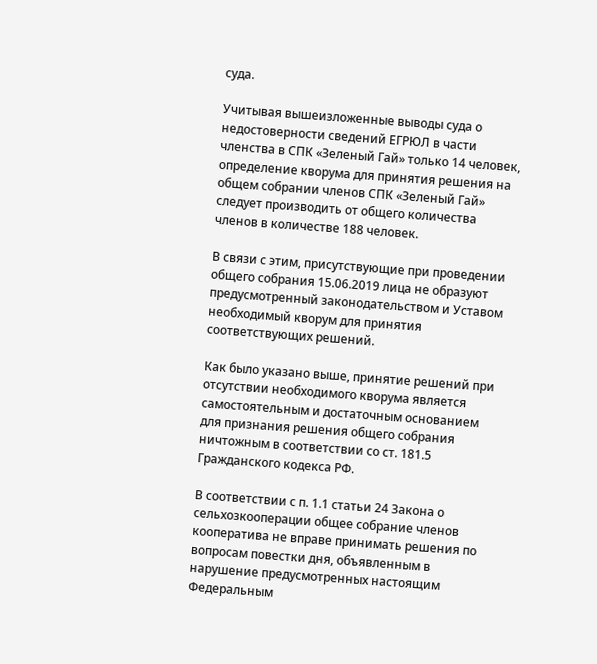суда.

Учитывая вышеизложенные выводы суда о недостоверности сведений ЕГРЮЛ в части членства в СПК «Зеленый Гай» только 14 человек, определение кворума для принятия решения на общем собрании членов СПК «Зеленый Гай» следует производить от общего количества членов в количестве 188 человек.

В связи с этим, присутствующие при проведении общего собрания 15.06.2019 лица не образуют предусмотренный законодательством и Уставом необходимый кворум для принятия соответствующих решений.

Как было указано выше, принятие решений при отсутствии необходимого кворума является самостоятельным и достаточным основанием для признания решения общего собрания ничтожным в соответствии со ст. 181.5 Гражданского кодекса РФ.

В соответствии с п. 1.1 статьи 24 Закона о сельхозкооперации общее собрание членов кооператива не вправе принимать решения по вопросам повестки дня, объявленным в нарушение предусмотренных настоящим Федеральным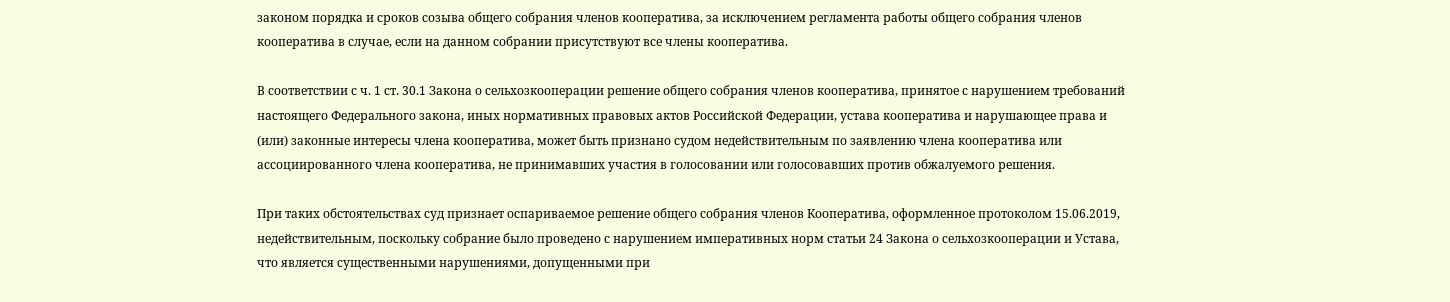законом порядка и сроков созыва общего собрания членов кооператива, за исключением регламента работы общего собрания членов кооператива в случае, если на данном собрании присутствуют все члены кооператива.

В соответствии с ч. 1 ст. 30.1 Закона о сельхозкооперации решение общего собрания членов кооператива, принятое с нарушением требований настоящего Федерального закона, иных нормативных правовых актов Российской Федерации, устава кооператива и нарушающее права и (или) законные интересы члена кооператива, может быть признано судом недействительным по заявлению члена кооператива или ассоциированного члена кооператива, не принимавших участия в голосовании или голосовавших против обжалуемого решения.

При таких обстоятельствах суд признает оспариваемое решение общего собрания членов Кооператива, оформленное протоколом 15.06.2019, недействительным, поскольку собрание было проведено с нарушением императивных норм статьи 24 Закона о сельхозкооперации и Устава, что является существенными нарушениями, допущенными при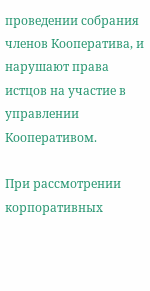проведении собрания членов Кооператива, и нарушают права истцов на участие в управлении Кооперативом.

При рассмотрении корпоративных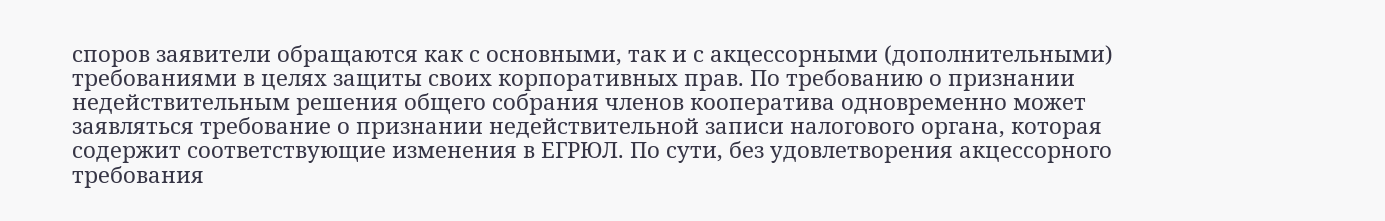споров заявители обращаются как с основными, так и с акцессорными (дополнительными) требованиями в целях защиты своих корпоративных прав. По требованию о признании недействительным решения общего собрания членов кооператива одновременно может заявляться требование о признании недействительной записи налогового органа, которая содержит соответствующие изменения в ЕГРЮЛ. По сути, без удовлетворения акцессорного требования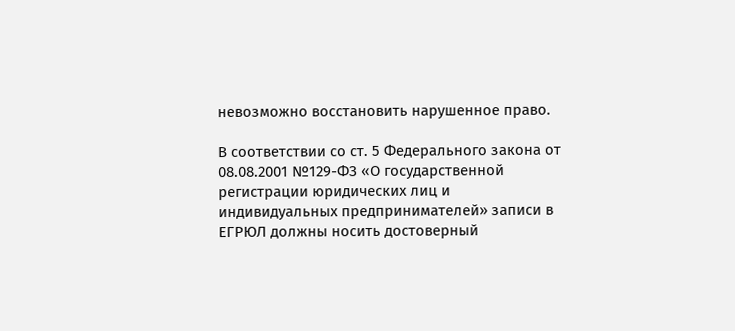невозможно восстановить нарушенное право.

В соответствии со ст. 5 Федерального закона от 08.08.2001 №129-ФЗ «О государственной регистрации юридических лиц и индивидуальных предпринимателей» записи в ЕГРЮЛ должны носить достоверный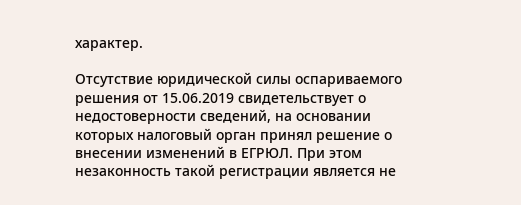характер.

Отсутствие юридической силы оспариваемого решения от 15.06.2019 свидетельствует о недостоверности сведений, на основании которых налоговый орган принял решение о внесении изменений в ЕГРЮЛ. При этом незаконность такой регистрации является не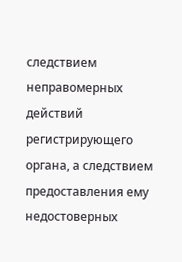следствием неправомерных действий регистрирующего органа, а следствием предоставления ему недостоверных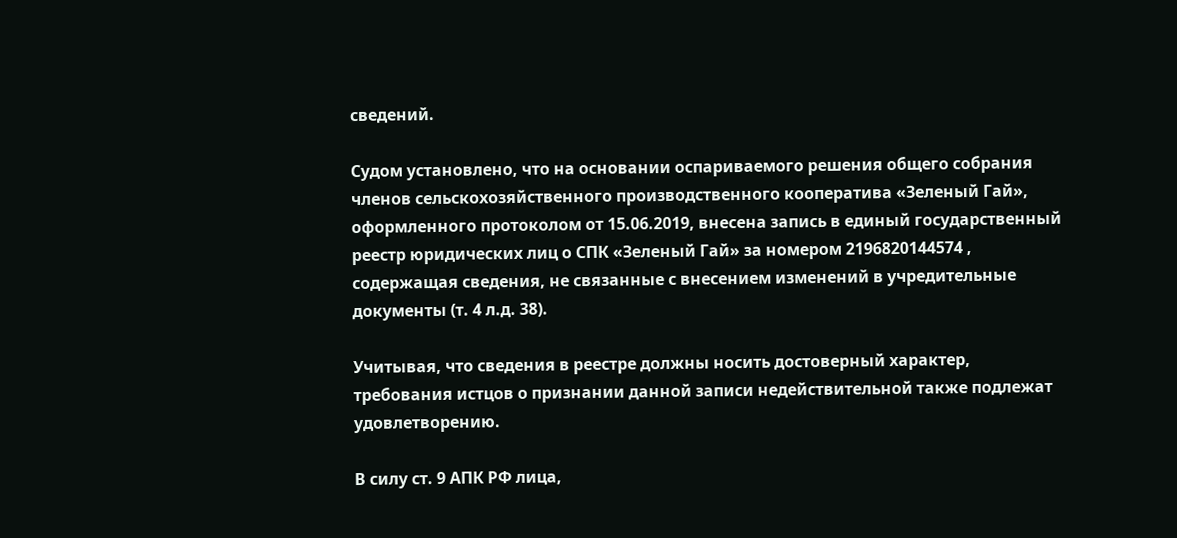сведений.

Судом установлено, что на основании оспариваемого решения общего собрания членов сельскохозяйственного производственного кооператива «Зеленый Гай», оформленного протоколом от 15.06.2019, внесена запись в единый государственный реестр юридических лиц о СПК «Зеленый Гай» за номером 2196820144574 , содержащая сведения, не связанные с внесением изменений в учредительные документы (т. 4 л.д. 38).

Учитывая, что сведения в реестре должны носить достоверный характер, требования истцов о признании данной записи недействительной также подлежат удовлетворению.

В силу ст. 9 АПК РФ лица,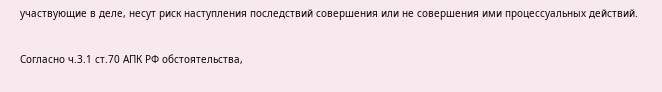участвующие в деле, несут риск наступления последствий совершения или не совершения ими процессуальных действий.

Согласно ч.3.1 ст.70 АПК РФ обстоятельства,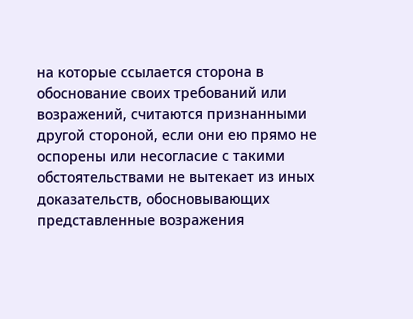на которые ссылается сторона в обоснование своих требований или возражений, считаются признанными другой стороной, если они ею прямо не оспорены или несогласие с такими обстоятельствами не вытекает из иных доказательств, обосновывающих представленные возражения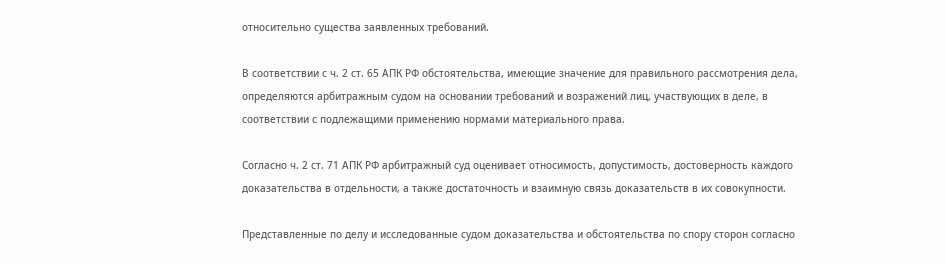относительно существа заявленных требований.

В соответствии с ч. 2 ст. 65 АПК РФ обстоятельства, имеющие значение для правильного рассмотрения дела, определяются арбитражным судом на основании требований и возражений лиц, участвующих в деле, в соответствии с подлежащими применению нормами материального права.

Согласно ч. 2 ст. 71 АПК РФ арбитражный суд оценивает относимость, допустимость, достоверность каждого доказательства в отдельности, а также достаточность и взаимную связь доказательств в их совокупности.

Представленные по делу и исследованные судом доказательства и обстоятельства по спору сторон согласно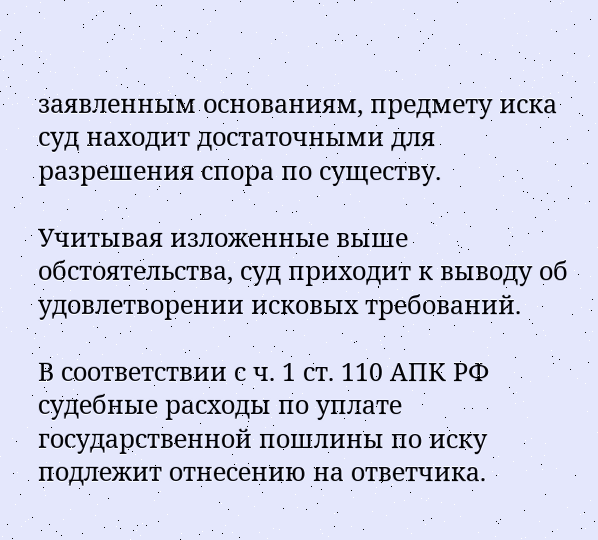заявленным основаниям, предмету иска суд находит достаточными для разрешения спора по существу.

Учитывая изложенные выше обстоятельства, суд приходит к выводу об удовлетворении исковых требований.

В соответствии с ч. 1 ст. 110 АПК РФ судебные расходы по уплате государственной пошлины по иску подлежит отнесению на ответчика.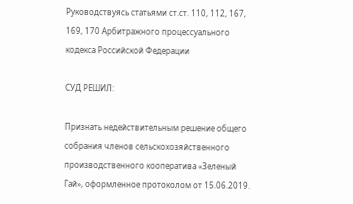Руководствуясь статьями ст.ст. 110, 112, 167, 169, 170 Арбитражного процессуального кодекса Российской Федерации

СУД РЕШИЛ:

Признать недействительным решение общего собрания членов сельскохозяйственного производственного кооператива «Зеленый Гай», оформленное протоколом от 15.06.2019.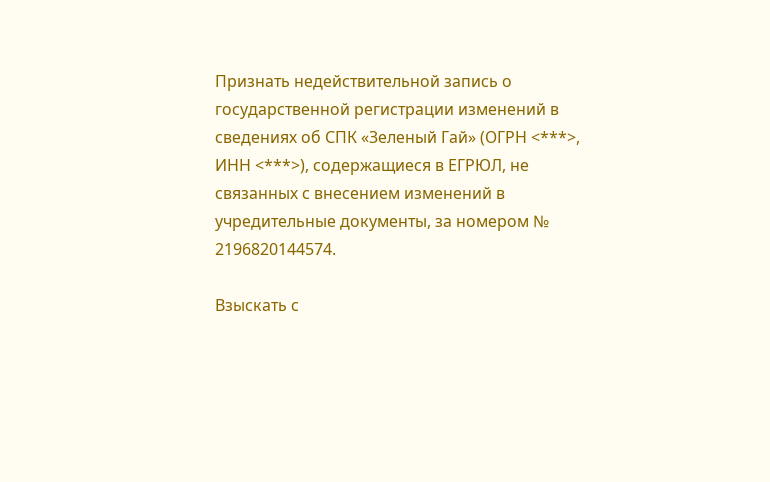Признать недействительной запись о государственной регистрации изменений в сведениях об СПК «Зеленый Гай» (ОГРН <***>, ИНН <***>), содержащиеся в ЕГРЮЛ, не связанных с внесением изменений в учредительные документы, за номером № 2196820144574.

Взыскать с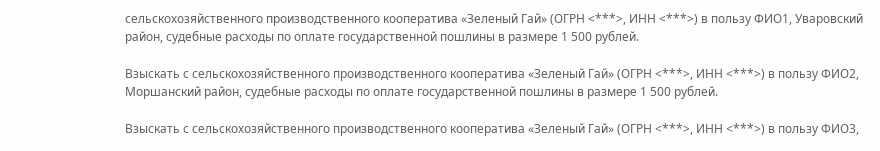сельскохозяйственного производственного кооператива «Зеленый Гай» (ОГРН <***>, ИНН <***>) в пользу ФИО1, Уваровский район, судебные расходы по оплате государственной пошлины в размере 1 500 рублей.

Взыскать с сельскохозяйственного производственного кооператива «Зеленый Гай» (ОГРН <***>, ИНН <***>) в пользу ФИО2, Моршанский район, судебные расходы по оплате государственной пошлины в размере 1 500 рублей.

Взыскать с сельскохозяйственного производственного кооператива «Зеленый Гай» (ОГРН <***>, ИНН <***>) в пользу ФИО3,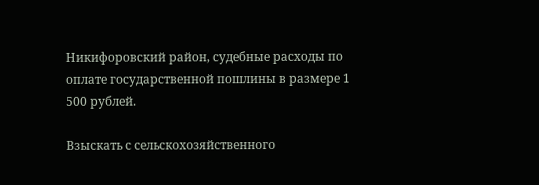Никифоровский район, судебные расходы по оплате государственной пошлины в размере 1 500 рублей.

Взыскать с сельскохозяйственного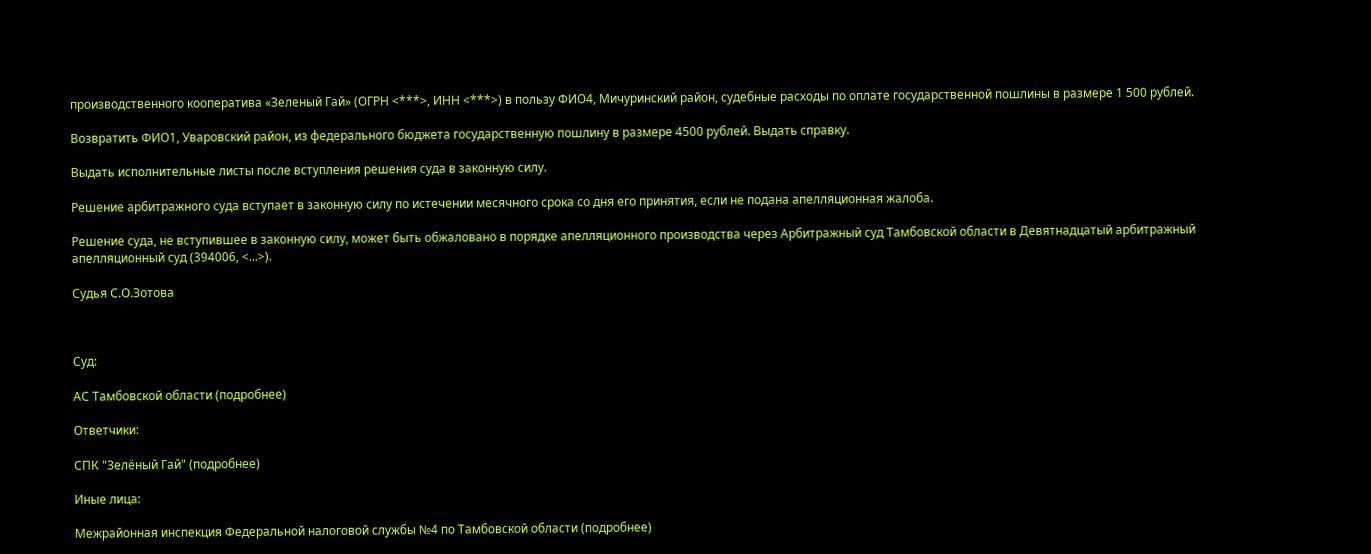производственного кооператива «Зеленый Гай» (ОГРН <***>, ИНН <***>) в пользу ФИО4, Мичуринский район, судебные расходы по оплате государственной пошлины в размере 1 500 рублей.

Возвратить ФИО1, Уваровский район, из федерального бюджета государственную пошлину в размере 4500 рублей. Выдать справку.

Выдать исполнительные листы после вступления решения суда в законную силу.

Решение арбитражного суда вступает в законную силу по истечении месячного срока со дня его принятия, если не подана апелляционная жалоба.

Решение суда, не вступившее в законную силу, может быть обжаловано в порядке апелляционного производства через Арбитражный суд Тамбовской области в Девятнадцатый арбитражный апелляционный суд (394006, <...>).

Судья С.О.Зотова



Суд:

АС Тамбовской области (подробнее)

Ответчики:

СПК "Зелёный Гай" (подробнее)

Иные лица:

Межрайонная инспекция Федеральной налоговой службы №4 по Тамбовской области (подробнее)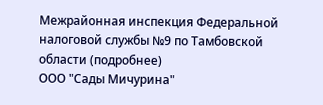Межрайонная инспекция Федеральной налоговой службы №9 по Тамбовской области (подробнее)
ООО "Сады Мичурина"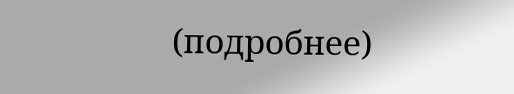(подробнее)